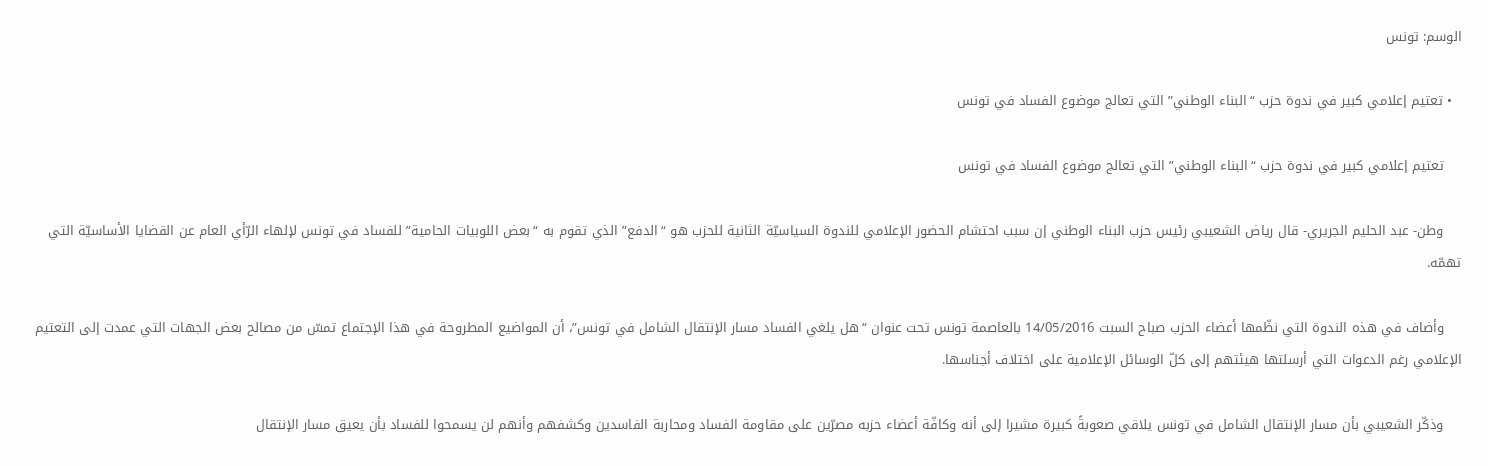الوسم: تونس

  • تعتيم إعلامي كبير في ندوة حزب “البناء الوطني” التي تعالج موضوع الفساد في تونس

    تعتيم إعلامي كبير في ندوة حزب “البناء الوطني” التي تعالج موضوع الفساد في تونس

    وطن- عبد الحليم الجريري- قال رياض الشعيبي رئيس حزب البناء الوطني إن سبب احتشام الحضور الإعلامي للندوة السياسيّة الثانية للحزب هو “الدفع” الذي تقوم به “بعض اللوبيات الحامية” للفساد في تونس لإلهاء الرّأي العام عن القضايا الأساسيّة التي تهمّه.

    وأضاف في هذه الندوة التي نظّمها أعضاء الحزب صباح السبت 14/05/2016 بالعاصمة تونس تحت عنوان “هل يلغي الفساد مسار الإنتقال الشامل في تونس”، أن المواضيع المطروحة في هذا الإجتماع تمسّ من مصالح بعض الجهات التي عمدت إلى التعتيم الإعلامي رغم الدعوات التي أرسلتها هيئتهم إلى كلّ الوسائل الإعلامية على اختلاف أجناسها.

    وذكّر الشعيبي بأن مسار الإنتقال الشامل في تونس يلاقي صعوبةً كبيرة مشيرا إلى أنه وكافّة أعضاء حزبه مصرّين على مقاومة الفساد ومحاربة الفاسدين وكشفهم وأنهم لن يسمحوا للفساد بأن يعيق مسار الإنتقال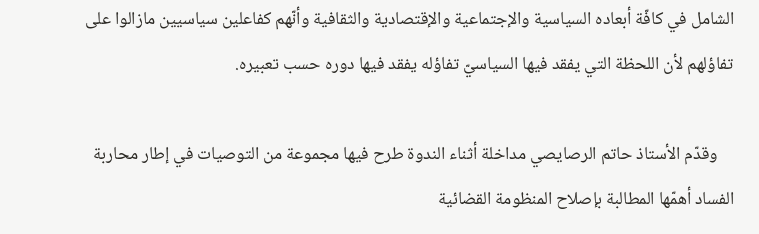الشامل في كافّة أبعاده السياسية والإجتماعية والإقتصادية والثقافية وأنّهم كفاعلين سياسيين مازالوا على تفاؤلهم لأن اللحظة التي يفقد فيها السياسيّ تفاؤله يفقد فيها دوره حسب تعبيره.

    وقدّم الأستاذ حاتم الرصايصي مداخلة أثناء الندوة طرح فيها مجموعة من التوصيات في إطار محاربة الفساد أهمّها المطالبة بإصلاح المنظومة القضائية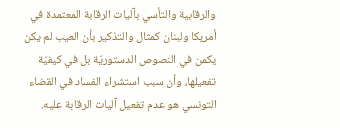والرقابية والتأسي بآليات الرقابة المعتمدة في أمريكا ولبنان كمثال والتذكير بأن العيب لم يكن يكمن في النصوص الدستوريّة بل في كيفيّة تفعيلها، وأن سبب استشراء الفساد في القضاء التونسي هو عدم تفعيل آليات الرقابة عليه.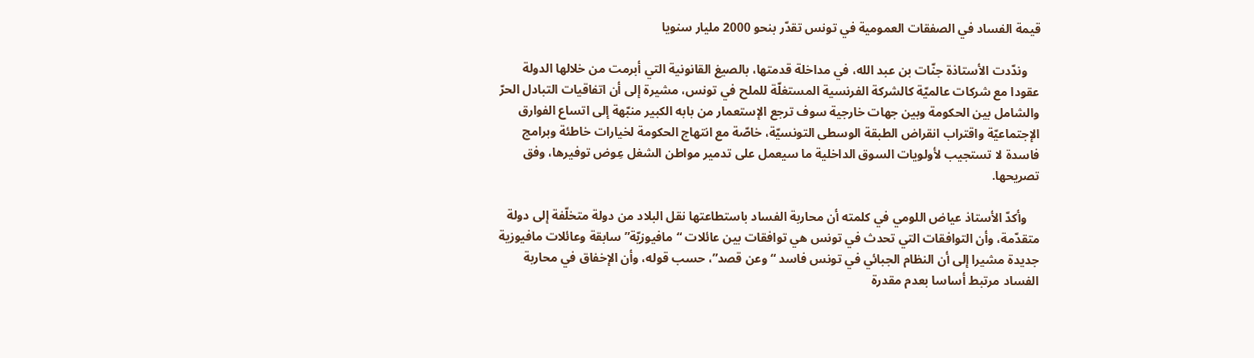قيمة الفساد في الصفقات العمومية في تونس تقدّر بنحو 2000 مليار سنويا

    وندّدت الأستاذة جنّات بن عبد الله، في مداخلة قدمتها، بالصيغ القانونية التي أبرمت من خلالها الدولة عقودا مع شركات عالميّة كالشركة الفرنسية المستغلّة للملح في تونس، مشيرة إلى أن اتفاقيات التبادل الحرّ والشامل بين الحكومة وبين جهات خارجية سوف ترجع الإستعمار من بابه الكبير منبّهة إلى اتساع الفوارق الإجتماعيّة واقتراب انقراض الطبقة الوسطى التونسيّة، خاصّة مع انتهاج الحكومة لخيارات خاطئة وبرامج فاسدة لا تستجيب لأولويات السوق الداخلية ما سيعمل على تدمير مواطن الشغل عِوض توفيرها، وفق تصريحها.

    وأكدّ الأستاذ عياض اللومي في كلمته أن محاربة الفساد باستطاعتها نقل البلاد من دولة متخلّفة إلى دولة متقدّمة، وأن التوافقات التي تحدث في تونس هي توافقات بين عائلات “مافيوزيّة” سابقة وعائلات مافيوزية جديدة مشيرا إلى أن النظام الجبائي في تونس فاسد “وعن قصد”، حسب قوله، وأن الإخفاق في محاربة الفساد مرتبط أساسا بعدم مقدرة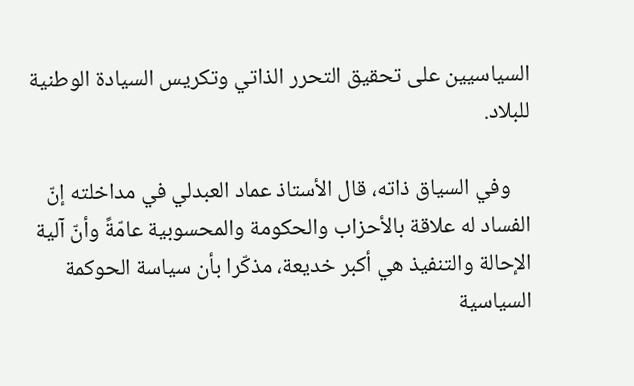السياسيين على تحقيق التحرر الذاتي وتكريس السيادة الوطنية للبلاد.

    وفي السياق ذاته، قال الأستاذ عماد العبدلي في مداخلته إنّ الفساد له علاقة بالأحزاب والحكومة والمحسوبية عامّةً وأنّ آلية الإحالة والتنفيذ هي أكبر خديعة، مذكّرا بأن سياسة الحوكمة السياسية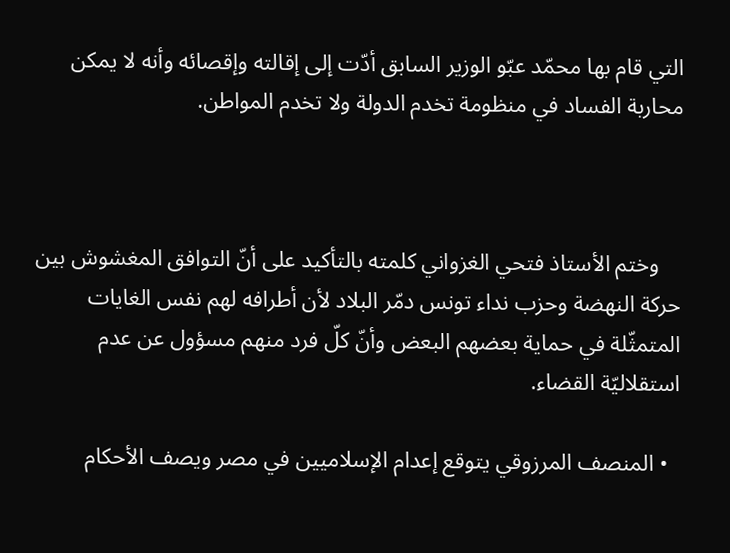التي قام بها محمّد عبّو الوزير السابق أدّت إلى إقالته وإقصائه وأنه لا يمكن محاربة الفساد في منظومة تخدم الدولة ولا تخدم المواطن.



    وختم الأستاذ فتحي الغزواني كلمته بالتأكيد على أنّ التوافق المغشوش بين حركة النهضة وحزب نداء تونس دمّر البلاد لأن أطرافه لهم نفس الغايات المتمثّلة في حماية بعضهم البعض وأنّ كلّ فرد منهم مسؤول عن عدم استقلاليّة القضاء.

  • المنصف المرزوقي يتوقع إعدام الإسلاميين في مصر ويصف الأحكام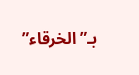بـ”الخرقاء”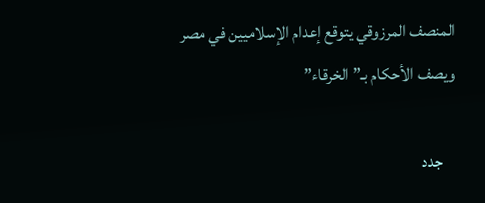المنصف المرزوقي يتوقع إعدام الإسلاميين في مصر ويصف الأحكام بـ”الخرقاء”

    جدد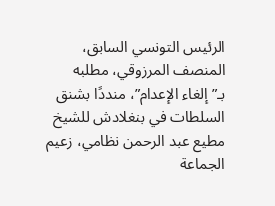الرئيس التونسي السابق، المنصف المرزوقي، مطلبه بـ”إلغاء الإعدام”، منددًا بشنق السلطات في بنغلادش للشيخ مطيع عبد الرحمن نظامي، زعيم الجماعة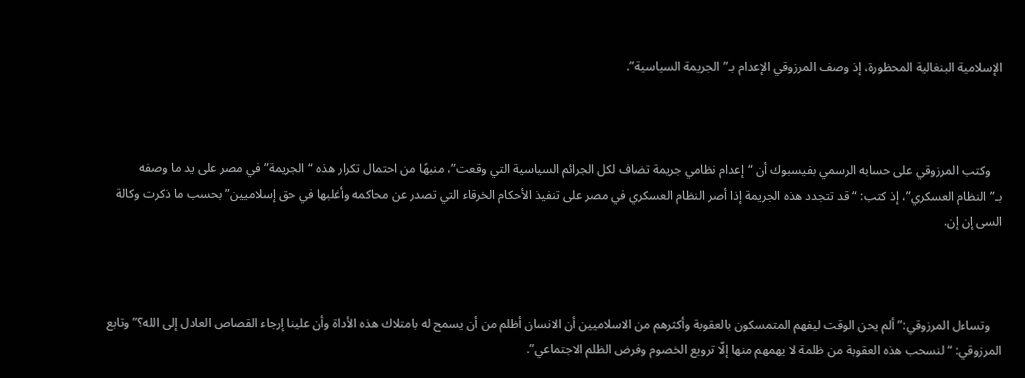الإسلامية البنغالية المحظورة، إذ وصف المرزوقي الإعدام بـ”الجريمة السياسية”.



    وكتب المرزوقي على حسابه الرسمي بفيسبوك أن “إعدام نظامي جريمة تضاف لكل الجرائم السياسية التي وقعت”، منبهًا من احتمال تكرار هذه “الجريمة” في مصر على يد ما وصفه بـ”النظام العسكري”، إذ كتب: “قد تتجدد هذه الجريمة إذا أصر النظام العسكري في مصر على تنفيذ الأحكام الخرقاء التي تصدر عن محاكمه وأغلبها في حق إسلاميين” بحسب ما ذكرت وكالة السى إن إن.



    وتساءل المرزوقي:”ألم يحن الوقت ليفهم المتمسكون بالعقوبة وأكثرهم من الاسلاميين أن الانسان أظلم من أن يسمح له بامتلاك هذه الأداة وأن علينا إرجاء القصاص العادل إلى الله؟” وتابع المرزوقي: “لنسحب هذه العقوبة من ظلمة لا يهمهم منها إلّا ترويع الخصوم وفرض الظلم الاجتماعي”.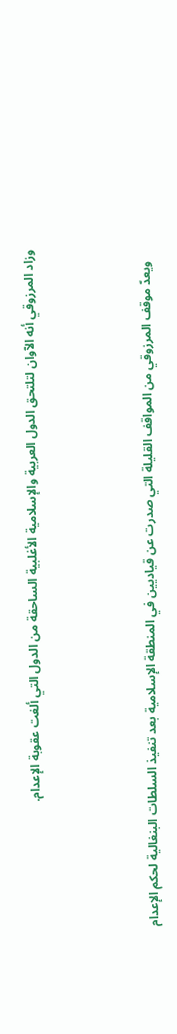وزاد المرزوقي أنه الآوان لتلتحق الدول العربية والإسلامية الأغلبية الساحقة من الدول التي ألغت عقوبة الإعدام.



    ويعدّ موقف المرزوقي من المواقف القليلة التي صدرت عن قياديين في المنطقة الإسلامية بعد تنفيذ السلطات البنغالية لحكم الإعدام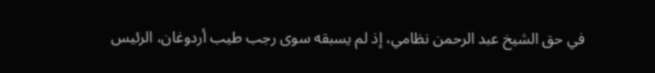في حق الشيخ عبد الرحمن نظامي، إذ لم يسبقه سوى رجب طيب أردوغان، الرئيس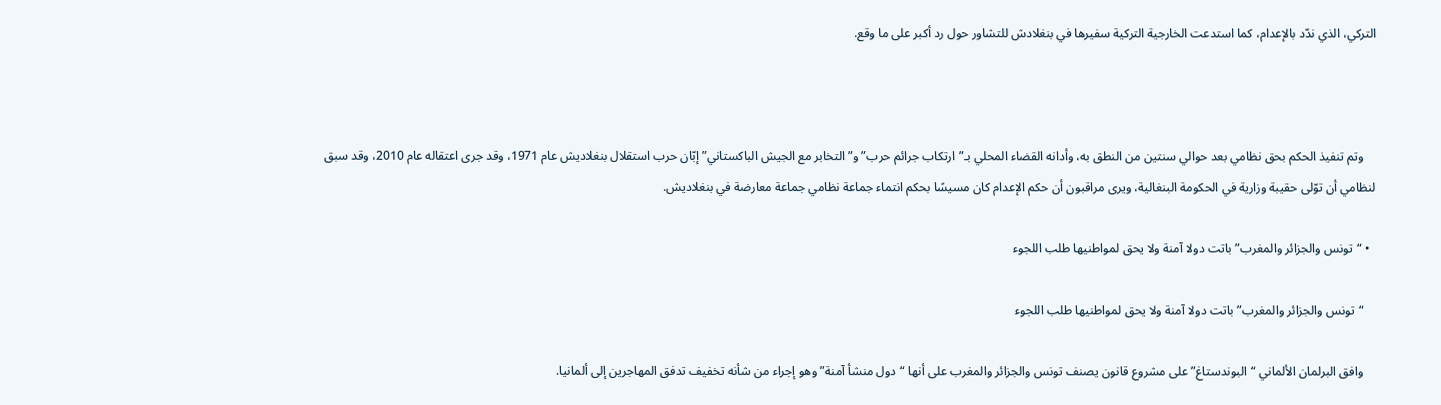التركي، الذي ندّد بالإعدام، كما استدعت الخارجية التركية سفيرها في بنغلادش للتشاور حول رد أكبر على ما وقع.



    وتم تنفيذ الحكم بحق نظامي بعد حوالي سنتين من النطق به، وأدانه القضاء المحلي بـ”ارتكاب جرائم حرب” و”التخابر مع الجيش الباكستاني” إبّان حرب استقلال بنغلاديش عام 1971، وقد جرى اعتقاله عام 2010، وقد سبق لنظامي أن توّلى حقيبة وزارية في الحكومة البنغالية، ويرى مراقبون أن حكم الإعدام كان مسيسًا بحكم انتماء جماعة نظامي جماعة معارضة في بنغلاديش.

  • “تونس والجزائر والمغرب” باتت دولا آمنة ولا يحق لمواطنيها طلب اللجوء

    “تونس والجزائر والمغرب” باتت دولا آمنة ولا يحق لمواطنيها طلب اللجوء

    وافق البرلمان الألماني “البوندستاغ” على مشروع قانون يصنف تونس والجزائر والمغرب على أنها “دول منشأ آمنة” وهو إجراء من شأنه تخفيف تدفق المهاجرين إلى ألمانيا.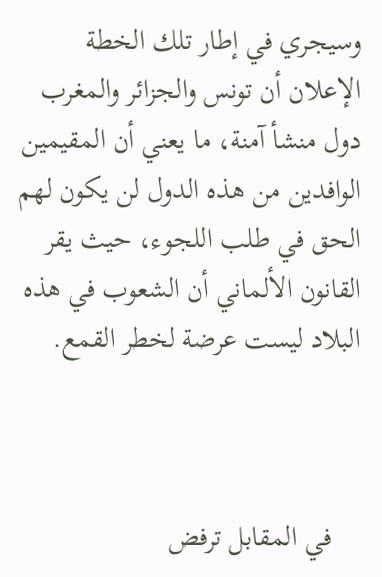وسيجري في إطار تلك الخطة الإعلان أن تونس والجزائر والمغرب دول منشأ آمنة، ما يعني أن المقيمين الوافدين من هذه الدول لن يكون لهم الحق في طلب اللجوء، حيث يقر القانون الألماني أن الشعوب في هذه البلاد ليست عرضة لخطر القمع.



    في المقابل ترفض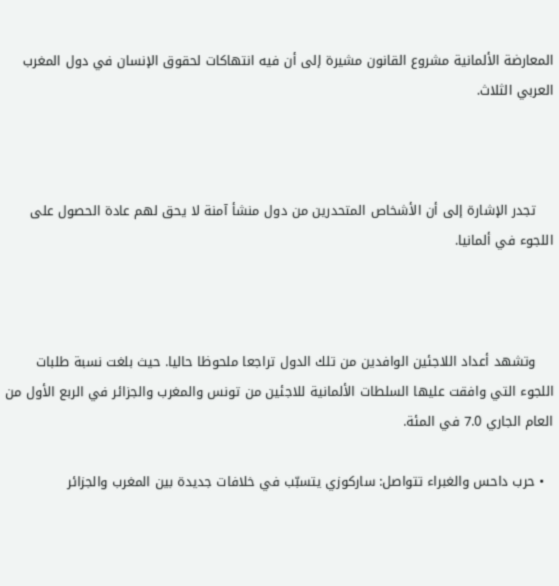المعارضة الألمانية مشروع القانون مشيرة إلى أن فيه انتهاكات لحقوق الإنسان في دول المغرب العربي الثلاث.



    تجدر الإشارة إلى أن الأشخاص المتحدرين من دول منشأ آمنة لا يحق لهم عادة الحصول على اللجوء في ألمانيا.



    وتشهد أعداد اللاجئين الوافدين من تلك الدول تراجعا ملحوظا حاليا. حيث بلغت نسبة طلبات اللجوء التي وافقت عليها السلطات الألمانية للاجئين من تونس والمغرب والجزائر في الربع الأول من العام الجاري 7.0 في المئة.

  • حرب داحس والغبراء تتواصل: ساركوزي يتسبّب في خلافات جديدة بين المغرب والجزائر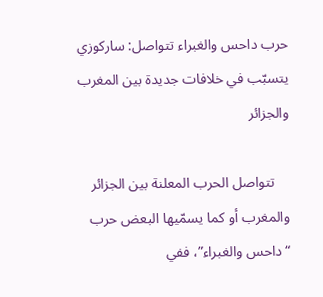حرب داحس والغبراء تتواصل: ساركوزي يتسبّب في خلافات جديدة بين المغرب والجزائر

    تتواصل الحرب المعلنة بين الجزائر والمغرب أو كما يسمّيها البعض حرب “داحس والغبراء”، ففي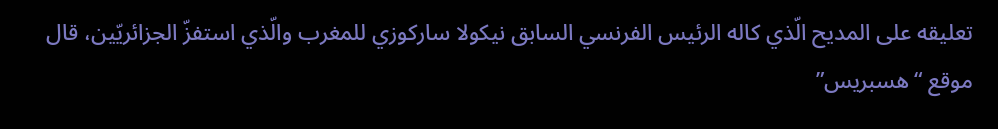تعليقه على المديح الّذي كاله الرئيس الفرنسي السابق نيكولا ساركوزي للمغرب والّذي استفزّ الجزائريّين، قال موقع “هسبريس”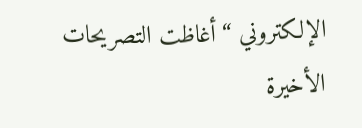الإلكتروني “أغاظت التصريحات الأخيرة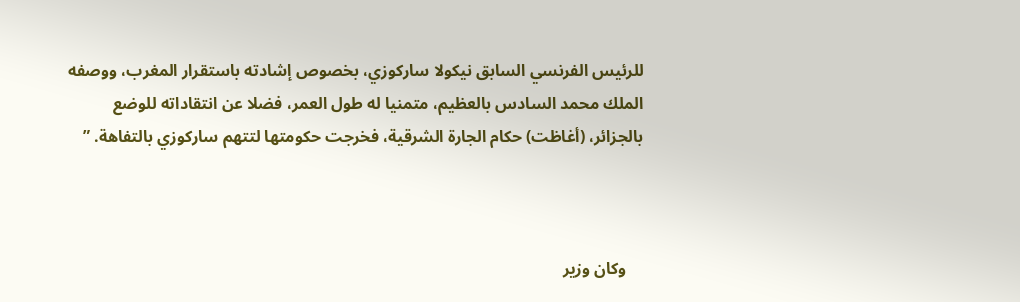للرئيس الفرنسي السابق نيكولا ساركوزي، بخصوص إشادته باستقرار المغرب، ووصفه الملك محمد السادس بالعظيم، متمنيا له طول العمر، فضلا عن انتقاداته للوضع بالجزائر، (أغاظت) حكام الجارة الشرقية، فخرجت حكومتها لتتهم ساركوزي بالتفاهة. ”



    وكان وزير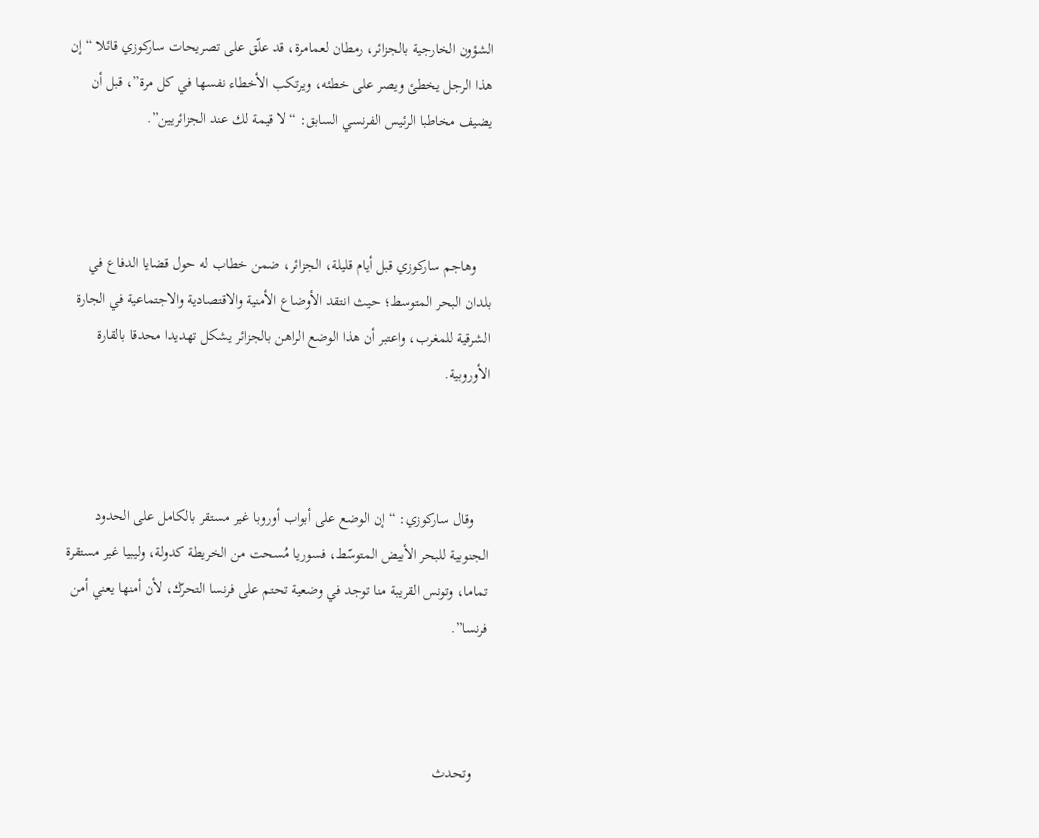الشؤون الخارجية بالجزائر، رمطان لعمامرة، قد علّق على تصريحات ساركوزي قائلا “إن هذا الرجل يخطئ ويصر على خطئه، ويرتكب الأخطاء نفسها في كل مرة”، قبل أن يضيف مخاطبا الرئيس الفرنسي السابق: “لا قيمة لك عند الجزائريين”.



    وهاجم ساركوزي قبل أيام قليلة، الجزائر، ضمن خطاب له حول قضايا الدفاع في بلدان البحر المتوسط؛ حيث انتقد الأوضاع الأمنية والاقتصادية والاجتماعية في الجارة الشرقية للمغرب، واعتبر أن هذا الوضع الراهن بالجزائر يشكل تهديدا محدقا بالقارة الأوروبية.



    وقال ساركوزي: “إن الوضع على أبواب أوروبا غير مستقر بالكامل على الحدود الجنوبية للبحر الأبيض المتوسّط، فسوريا مُسحت من الخريطة كدولة، وليبيا غير مستقرة تماما، وتونس القريبة منا توجد في وضعية تحتم على فرنسا التحرّك، لأن أمنها يعني أمن فرنسا”.



    وتحدث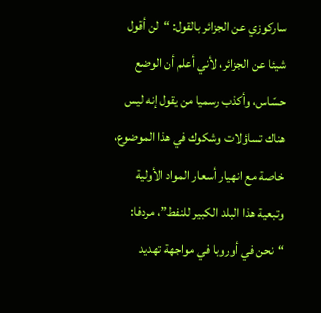ساركوزي عن الجزائر بالقول: “لن أقول شيئا عن الجزائر، لأني أعلم أن الوضع حسّاس، وأكذب رسميا من يقول إنه ليس هناك تساؤلات وشكوك في هذا الموضوع، خاصة مع انهيار أسعار المواد الأولية وتبعية هذا البلد الكبير للنفط”، مردفا: “نحن في أوروبا في مواجهة تهديد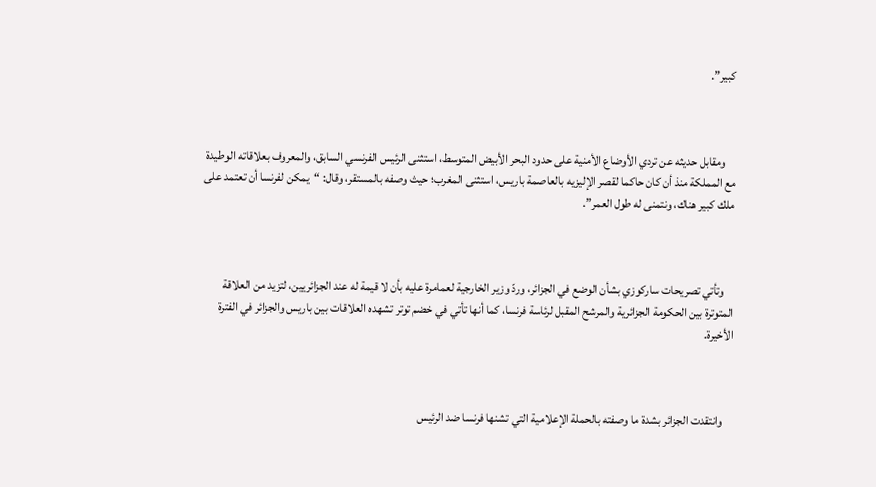كبير”.



    ومقابل حديثه عن تردي الأوضاع الأمنية على حدود البحر الأبيض المتوسط، استثنى الرئيس الفرنسي السابق، والمعروف بعلاقاته الوطيدة مع المملكة منذ أن كان حاكما لقصر الإليزيه بالعاصمة باريس، استثنى المغرب؛ حيث وصفه بالمستقر، وقال: “يمكن لفرنسا أن تعتمد على ملك كبير هناك، ونتمنى له طول العمر”.



    وتأتي تصريحات ساركوزي بشأن الوضع في الجزائر، وردّ وزير الخارجية لعمامرة عليه بأن لا قيمة له عند الجزائريين، لتزيد من العلاقة المتوترة بين الحكومة الجزائرية والمرشح المقبل لرئاسة فرنسا، كما أنها تأتي في خضم توتر تشهده العلاقات بين باريس والجزائر في الفترة الأخيرة.



    وانتقدت الجزائر بشدة ما وصفته بالحملة الإعلامية التي تشنها فرنسا ضد الرئيس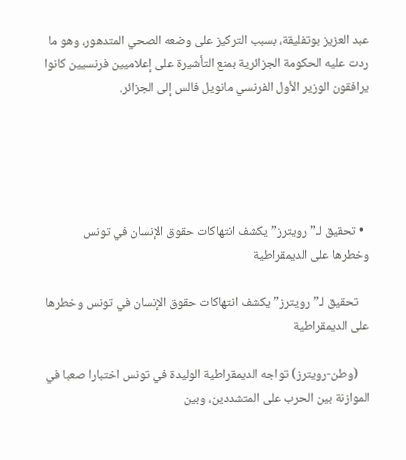عبد العزيز بوتفليقة، بسبب التركيز على وضعه الصحي المتدهور، وهو ما ردت عليه الحكومة الجزائرية بمنع التأشيرة على إعلاميين فرنسيين كانوا يرافقون الوزير الأول الفرنسي مانويل فالس إلى الجزائر.





  • تحقيق لـ”رويترز” يكشف انتهاكات حقوق الإنسان في تونس وخطرها على الديمقراطية

    تحقيق لـ”رويترز” يكشف انتهاكات حقوق الإنسان في تونس وخطرها على الديمقراطية

    (وطن-رويترز) تواجه الديمقراطية الوليدة في تونس اختبارا صعبا في الموازنة بين الحرب على المتشددين، وبين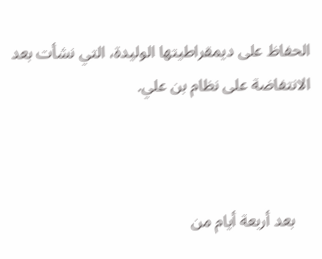الحفاظ على ديمقراطيتها الوليدة، التي نشأت بعد الانتفاضة على نظام بن علي.



    بعد أربعة أيام من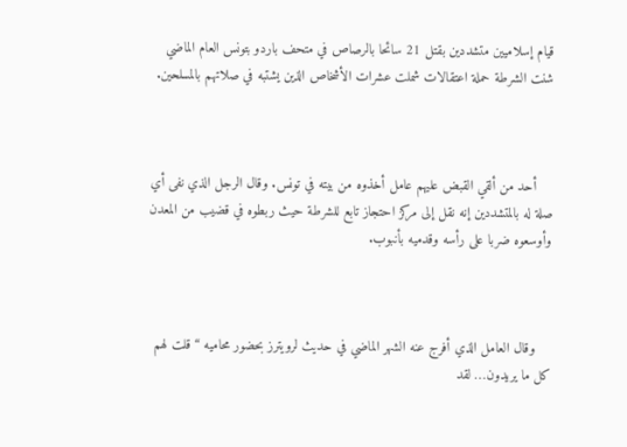قيام إسلاميين متشددين بقتل 21 سائحا بالرصاص في متحف باردو بتونس العام الماضي شنت الشرطة حملة اعتقالات شملت عشرات الأشخاص الذين يشتبه في صلاتهم بالمسلحين.



    أحد من ألقي القبض عليهم عامل أخذوه من بيته في تونس. وقال الرجل الذي نفى أي صلة له بالمتشددين إنه نقل إلى مركز احتجاز تابع للشرطة حيث ربطوه في قضيب من المعدن وأوسعوه ضربا على رأسه وقدميه بأنبوب.



    وقال العامل الذي أفرج عنه الشهر الماضي في حديث لرويترز بحضور محاميه “قلت لهم كل ما يريدون… لقد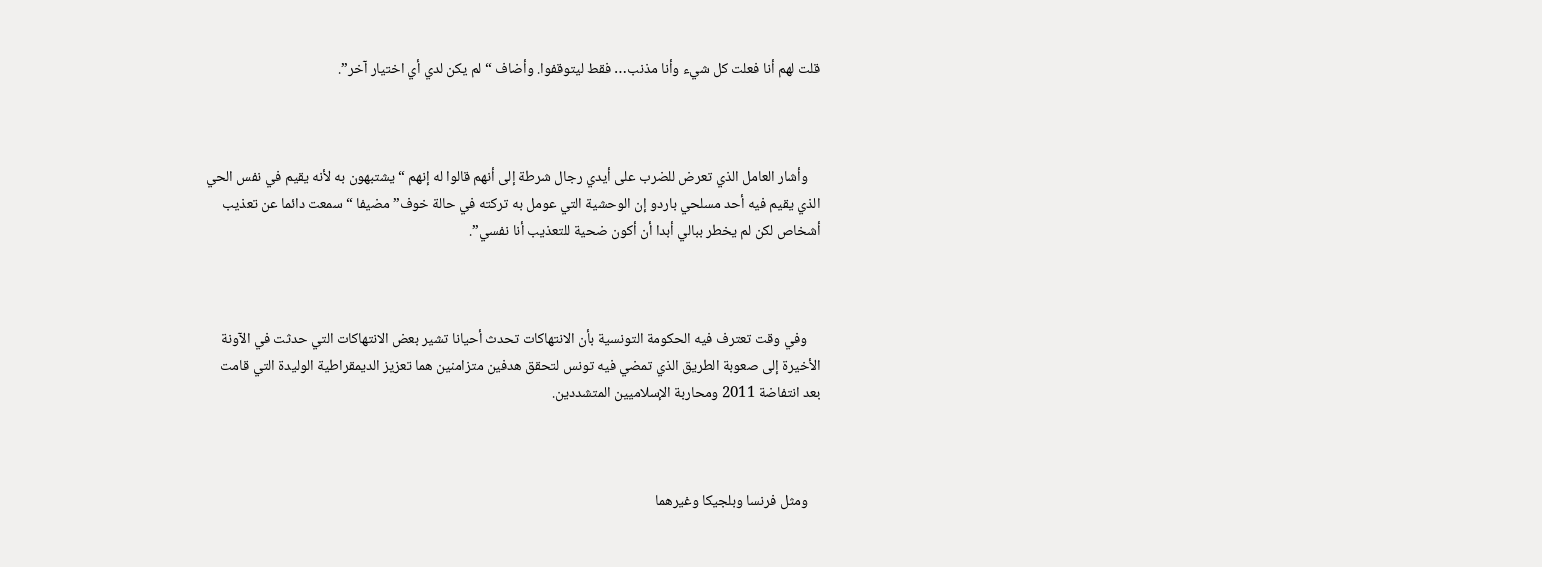قلت لهم أنا فعلت كل شيء وأنا مذنب… فقط ليتوقفوا. وأضاف “لم يكن لدي أي اختيار آخر”.



    وأشار العامل الذي تعرض للضرب على أيدي رجال شرطة إلى أنهم قالوا له إنهم “يشتبهون به لأنه يقيم في نفس الحي الذي يقيم فيه أحد مسلحي باردو إن الوحشية التي عومل به تركته في حالة خوف” مضيفا “سمعت دائما عن تعذيب أشخاص لكن لم يخطر ببالي أبدا أن أكون ضحية للتعذيب أنا نفسي”.



    وفي وقت تعترف فيه الحكومة التونسية بأن الانتهاكات تحدث أحيانا تشير بعض الانتهاكات التي حدثت في الآونة الأخيرة إلى صعوبة الطريق الذي تمضي فيه تونس لتحقق هدفين متزامنين هما تعزيز الديمقراطية الوليدة التي قامت بعد انتفاضة 2011 ومحاربة الإسلاميين المتشددين.



    ومثل فرنسا وبلجيكا وغيرهما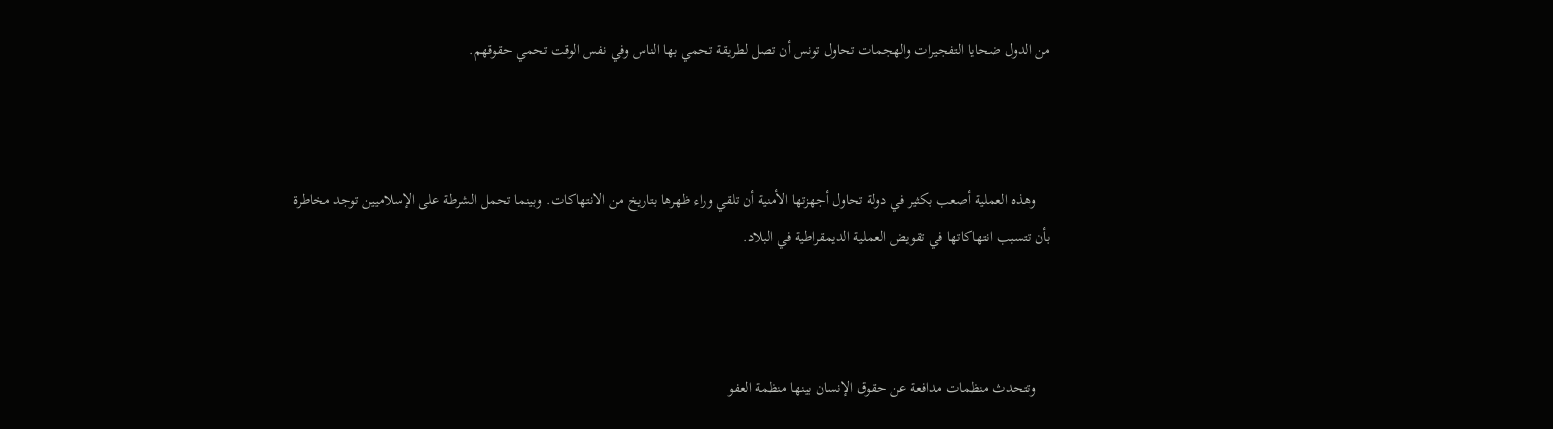من الدول ضحايا التفجيرات والهجمات تحاول تونس أن تصل لطريقة تحمي بها الناس وفي نفس الوقت تحمي حقوقهم.



    وهذه العملية أصعب بكثير في دولة تحاول أجهزتها الأمنية أن تلقي وراء ظهرها بتاريخ من الانتهاكات. وبينما تحمل الشرطة على الإسلاميين توجد مخاطرة بأن تتسبب انتهاكاتها في تقويض العملية الديمقراطية في البلاد.



    وتتحدث منظمات مدافعة عن حقوق الإنسان بينها منظمة العفو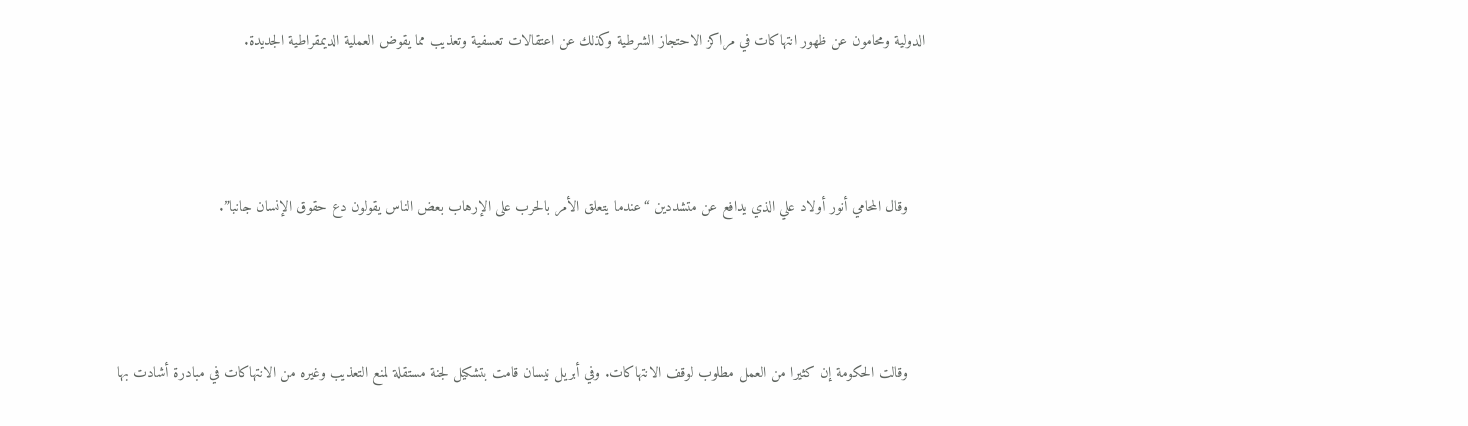الدولية ومحامون عن ظهور انتهاكات في مراكز الاحتجاز الشرطية وكذلك عن اعتقالات تعسفية وتعذيب مما يقوض العملية الديمقراطية الجديدة.



    وقال المحامي أنور أولاد علي الذي يدافع عن متشددين “عندما يتعلق الأمر بالحرب على الإرهاب بعض الناس يقولون دع حقوق الإنسان جانبا”.



    وقالت الحكومة إن كثيرا من العمل مطلوب لوقف الانتهاكات. وفي أبريل نيسان قامت بتشكيل لجنة مستقلة لمنع التعذيب وغيره من الانتهاكات في مبادرة أشادت بها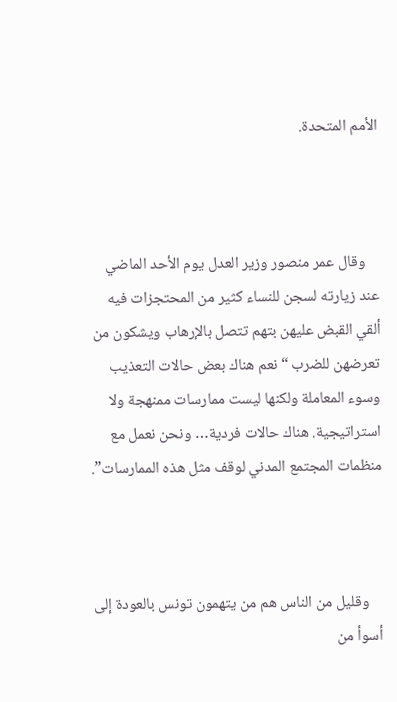الأمم المتحدة.



    وقال عمر منصور وزير العدل يوم الأحد الماضي عند زيارته لسجن للنساء كثير من المحتجزات فيه ألقي القبض عليهن بتهم تتصل بالإرهاب ويشكون من تعرضهن للضرب “نعم هناك بعض حالات التعذيب وسوء المعاملة ولكنها ليست ممارسات ممنهجة ولا استراتيجية. هناك حالات فردية… ونحن نعمل مع منظمات المجتمع المدني لوقف مثل هذه الممارسات”.



    وقليل من الناس هم من يتهمون تونس بالعودة إلى أسوأ من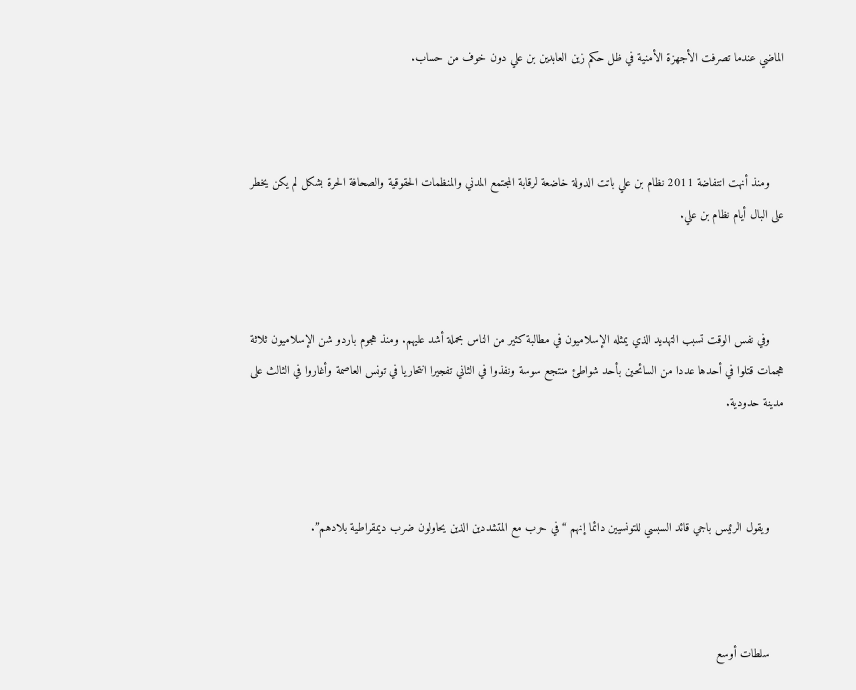الماضي عندما تصرفت الأجهزة الأمنية في ظل حكم زين العابدين بن علي دون خوف من حساب.



    ومنذ أنهت انتفاضة 2011 نظام بن علي باتت الدولة خاضعة لرقابة المجتمع المدني والمنظمات الحقوقية والصحافة الحرة بشكل لم يكن يخطر على البال أيام نظام بن علي.



    وفي نفس الوقت تسبب التهديد الذي يمثله الإسلاميون في مطالبة كثير من الناس بحملة أشد عليهم. ومنذ هجوم باردو شن الإسلاميون ثلاثة هجمات قتلوا في أحدها عددا من السائحين بأحد شواطئ منتجع سوسة ونفذوا في الثاني تفجيرا انتحاريا في تونس العاصمة وأغاروا في الثالث على مدينة حدودية.



    ويقول الرئيس باجي قائد السبسي للتونسيين دائما إنهم “في حرب مع المتشددين الذين يحاولون ضرب ديمقراطية بلادهم”.



    سلطات أوسع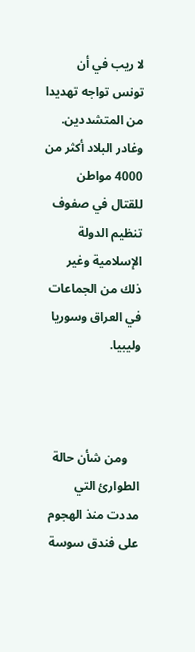لا ريب في أن تونس تواجه تهديدا من المتشددين. وغادر البلاد أكثر من 4000 مواطن للقتال في صفوف تنظيم الدولة الإسلامية وغير ذلك من الجماعات في العراق وسوريا وليبيا.



    ومن شأن حالة الطوارئ التي مددت منذ الهجوم على فندق سوسة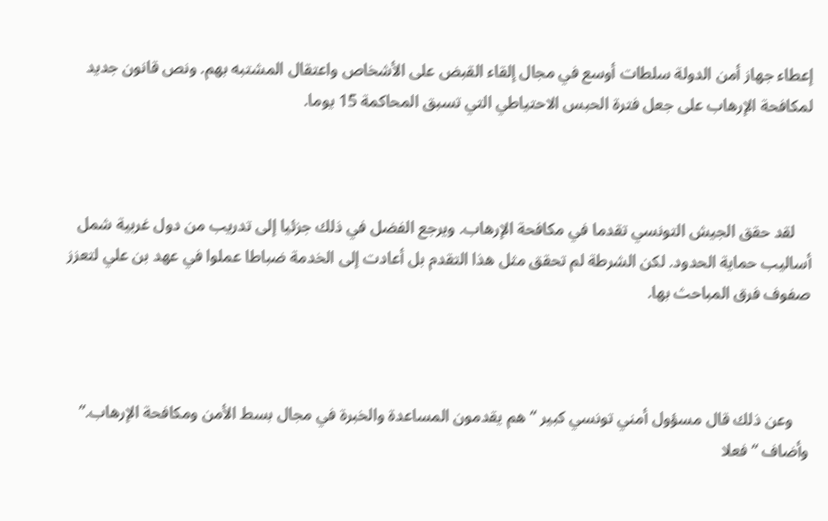إعطاء جهاز أمن الدولة سلطات أوسع في مجال إلقاء القبض على الأشخاص واعتقال المشتبه بهم. ونص قانون جديد لمكافحة الإرهاب على جعل فترة الحبس الاحتياطي التي تسبق المحاكمة 15 يوما.



    لقد حقق الجيش التونسي تقدما في مكافحة الإرهاب. ويرجع الفضل في ذلك جزئيا إلى تدريب من دول غربية شمل أساليب حماية الحدود. لكن الشرطة لم تحقق مثل هذا التقدم بل أعادت إلى الخدمة ضباطا عملوا في عهد بن علي لتعزز صفوف فرق المباحث بها.



    وعن ذلك قال مسؤول أمني تونسي كبير “هم يقدمون المساعدة والخبرة في مجال بسط الأمن ومكافحة الإرهاب.” وأضاف “فعلا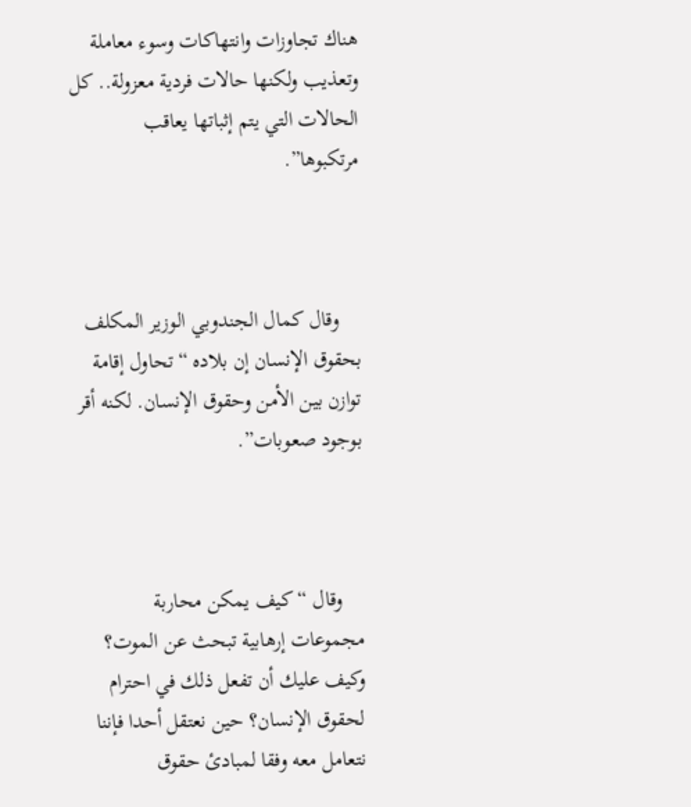هناك تجاوزات وانتهاكات وسوء معاملة وتعذيب ولكنها حالات فردية معزولة.. كل الحالات التي يتم إثباتها يعاقب مرتكبوها”.



    وقال كمال الجندوبي الوزير المكلف بحقوق الإنسان إن بلاده “تحاول إقامة توازن بين الأمن وحقوق الإنسان. لكنه أقر بوجود صعوبات”.



    وقال “كيف يمكن محاربة مجموعات إرهابية تبحث عن الموت؟ وكيف عليك أن تفعل ذلك في احترام لحقوق الإنسان؟ حين نعتقل أحدا فإننا نتعامل معه وفقا لمبادئ حقوق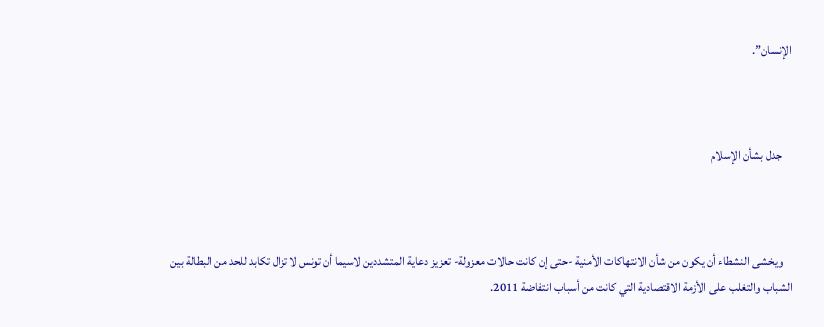الإنسان”.



    جدل بشأن الإسلام



    ويخشى النشطاء أن يكون من شأن الانتهاكات الأمنية -حتى إن كانت حالات معزولة- تعزيز دعاية المتشددين لاسيما أن تونس لا تزال تكابد للحد من البطالة بين الشباب والتغلب على الأزمة الاقتصادية التي كانت من أسباب انتفاضة 2011.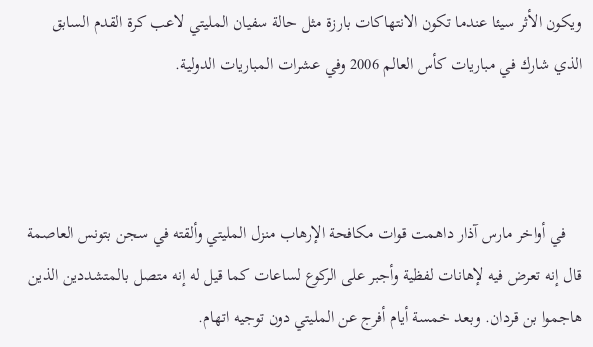ويكون الأثر سيئا عندما تكون الانتهاكات بارزة مثل حالة سفيان المليتي لاعب كرة القدم السابق الذي شارك في مباريات كأس العالم 2006 وفي عشرات المباريات الدولية.



    في أواخر مارس آذار داهمت قوات مكافحة الإرهاب منزل المليتي وألقته في سجن بتونس العاصمة قال إنه تعرض فيه لإهانات لفظية وأجبر على الركوع لساعات كما قيل له إنه متصل بالمتشددين الذين هاجموا بن قردان. وبعد خمسة أيام أفرج عن المليتي دون توجيه اتهام.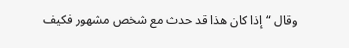وقال “إذا كان هذا قد حدث مع شخص مشهور فكيف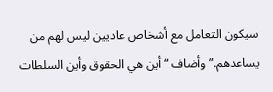سيكون التعامل مع أشخاص عاديين ليس لهم من يساعدهم.” وأضاف “أين هي الحقوق وأين السلطات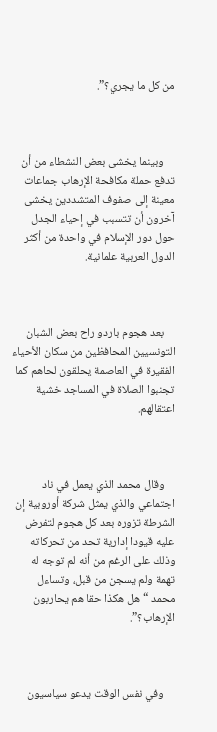من كل ما يجري؟”.



    وبينما يخشى بعض النشطاء من أن تدفع حملة مكافحة الإرهاب جماعات معينة إلى صفوف المتشددين يخشى آخرون أن تتسبب في إحياء الجدل حول دور الإسلام في واحدة من أكثر الدول العربية علمانية.



    بعد هجوم باردو راح بعض الشبان التونسيين المحافظين من سكان الأحياء الفقيرة في العاصمة يحلقون لحاهم كما تجنبوا الصلاة في المساجد خشية اعتقالهم.



    وقال محمد الذي يعمل في ناد اجتماعي والذي يمثل شركة أوروبية إن الشرطة تزوره بعد كل هجوم لتفرض عليه قيودا إدارية تحد من تحركاته وذلك على الرغم من أنه لم توجه له تهمة ولم يسجن من قبل، وتساءل محمد “هل هكذا حقا هم يحاربون الإرهاب؟”.



    وفي نفس الوقت يدعو سياسيون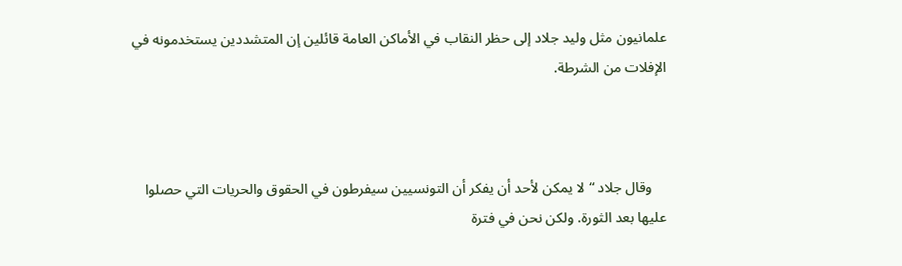علمانيون مثل وليد جلاد إلى حظر النقاب في الأماكن العامة قائلين إن المتشددين يستخدمونه في الإفلات من الشرطة.



    وقال جلاد “لا يمكن لأحد أن يفكر أن التونسيين سيفرطون في الحقوق والحريات التي حصلوا عليها بعد الثورة. ولكن نحن في فترة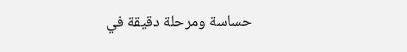حساسة ومرحلة دقيقة في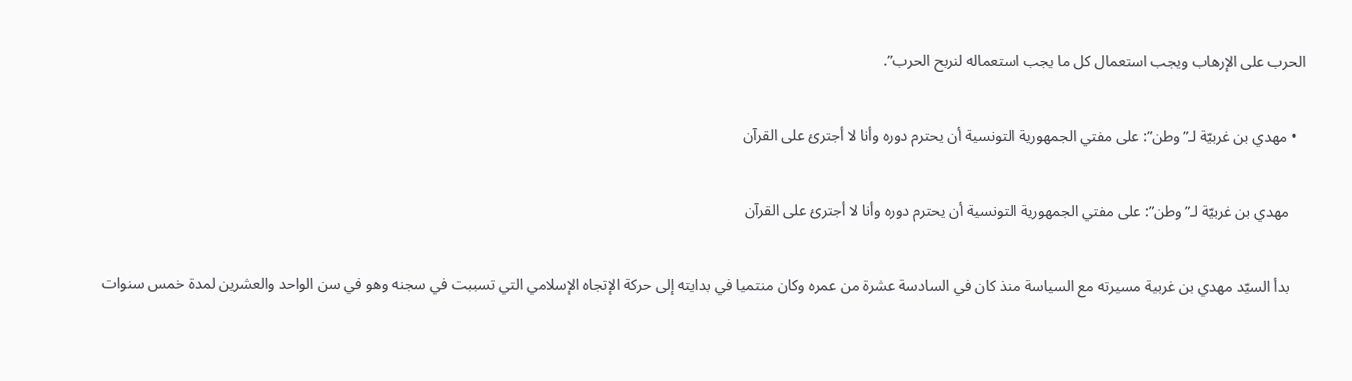الحرب على الإرهاب ويجب استعمال كل ما يجب استعماله لنربح الحرب”.

  • مهدي بن غربيّة لـ”وطن”: على مفتي الجمهورية التونسية أن يحترم دوره وأنا لا أجترئ على القرآن

    مهدي بن غربيّة لـ”وطن”: على مفتي الجمهورية التونسية أن يحترم دوره وأنا لا أجترئ على القرآن

    بدأ السيّد مهدي بن غربية مسيرته مع السياسة منذ كان في السادسة عشرة من عمره وكان منتميا في بدايته إلى حركة الإتجاه الإسلامي التي تسببت في سجنه وهو في سن الواحد والعشرين لمدة خمس سنوات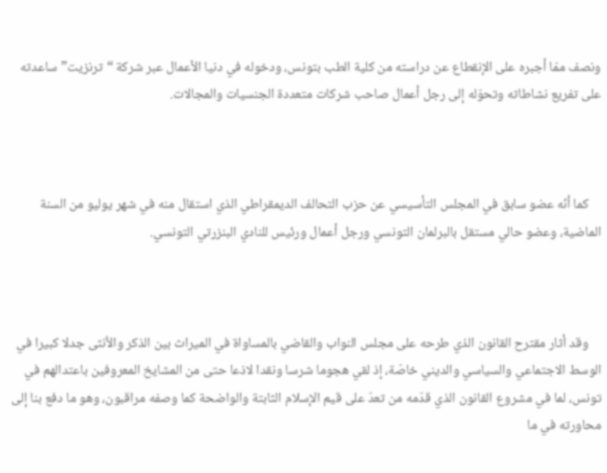ونصف ممّا أجبره على الإنقطاع عن دراسته من كلية الطب بتونس، ودخوله في دنيا الأعمال عبر شركة “ترنزيت” ساعدته على تفريع نشاطاته وتحوّله إلى رجل أعمال صاحب شركات متعددة الجنسيات والمجالات.



    كما أنّه عضو سابق في المجلس التأسيسي عن حزب التحالف الديمقراطي الذي استقال منه في شهر يوليو من السنة الماضية، وعضو حالي مستقل بالبرلمان التونسي ورجل أعمال ورئيس للنادي البنزرتي التونسي.



    وقد أثار مقترح القانون الذي طرحه على مجلس النواب والقاضي بالمساواة في الميراث بين الذكر والأنثى جدلا كبيرا في الوسط الاجتماعي والسياسي والديني خاصّة، إذ لقي هجوما شرسا ونقدا لاذعا حتى من المشايخ المعروفين باعتدالهم في تونس، لما في مشروع القانون الذي قدّمه من تعدّ على قيم الإسلام الثابتة والواضحة كما وصفه مراقبون، وهو ما دفع بنا إلى محاورته في ما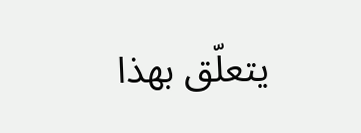يتعلّق بهذا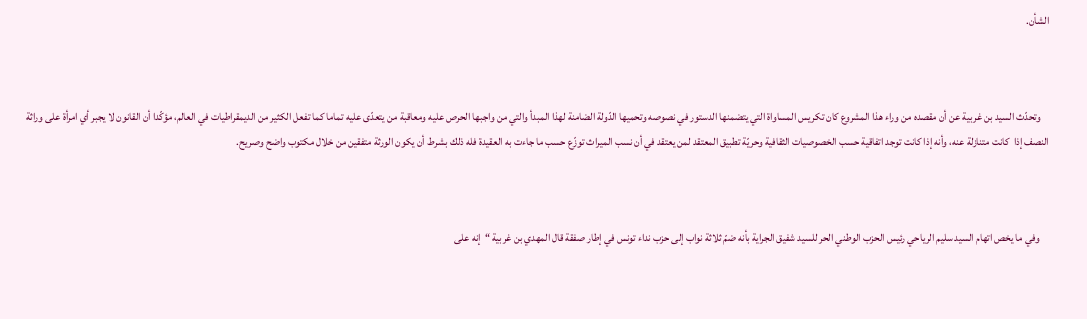الشأن.



    وتحدّث السيد بن غربية عن أن مقصده من وراء هذا المشروع كان تكريس المساواة التي يتضمنها الدستور في نصوصه وتحميها الدّولة الضامنة لهذا المبدأ والتي من واجبها الحرص عليه ومعاقبة من يتعدّى عليه تماما كما تفعل الكثير من الديمقراطيات في العالم، مؤكّدا أن القانون لا يجبر أي امرأة على وراثة النصف إذا  كانت متنازلة عنه، وأنه إذا كانت توجد اتفاقية حسب الخصوصيات الثقافية وحريّة تطبيق المعتقد لمن يعتقد في أن نسب الميراث توزّع حسب ما جاءت به العقيدة فله ذلك بشرط أن يكون الورثة متفقين من خلال مكتوب واضح وصريح.



    وفي ما يخص اتهام السيد سليم الرياحي رئيس الحزب الوطني الحر للسيد شفيق الجراية بأنه ضمّ ثلاثة نواب إلى حزب نداء تونس في إطار صفقة قال المهدي بن غربية “إنه على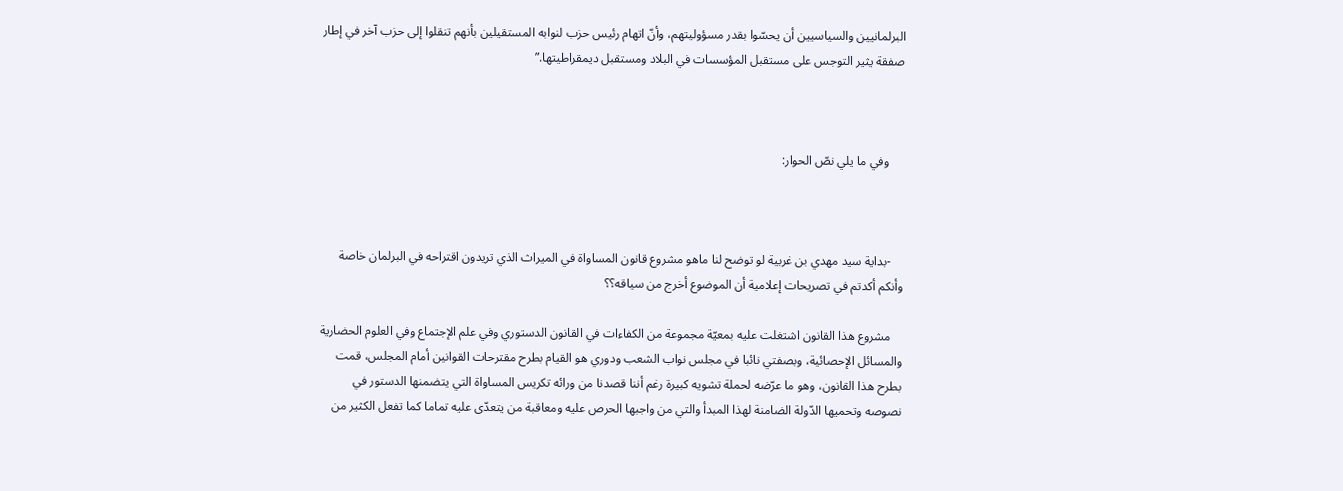البرلمانيين والسياسيين أن يحسّوا بقدر مسؤوليتهم، وأنّ اتهام رئيس حزب لنوابه المستقيلين بأنهم تنقلوا إلى حزب آخر في إطار صفقة يثير التوجس على مستقبل المؤسسات في البلاد ومستقبل ديمقراطيتها.”



     وفي ما يلي نصّ الحوار:



    -بداية سيد مهدي بن غربية لو توضح لنا ماهو مشروع قانون المساواة في الميراث الذي تريدون اقتراحه في البرلمان خاصة وأنكم أكدتم في تصريحات إعلامية أن الموضوع أخرج من سياقه؟؟

    مشروع هذا القانون اشتغلت عليه بمعيّة مجموعة من الكفاءات في القانون الدستوري وفي علم الإجتماع وفي العلوم الحضارية والمسائل الإحصائية، وبصفتي نائبا في مجلس نواب الشعب ودوري هو القيام بطرح مقترحات القوانين أمام المجلس، قمت بطرح هذا القانون، وهو ما عرّضه لحملة تشويه كبيرة رغم أننا قصدنا من ورائه تكريس المساواة التي يتضمنها الدستور في نصوصه وتحميها الدّولة الضامنة لهذا المبدأ والتي من واجبها الحرص عليه ومعاقبة من يتعدّى عليه تماما كما تفعل الكثير من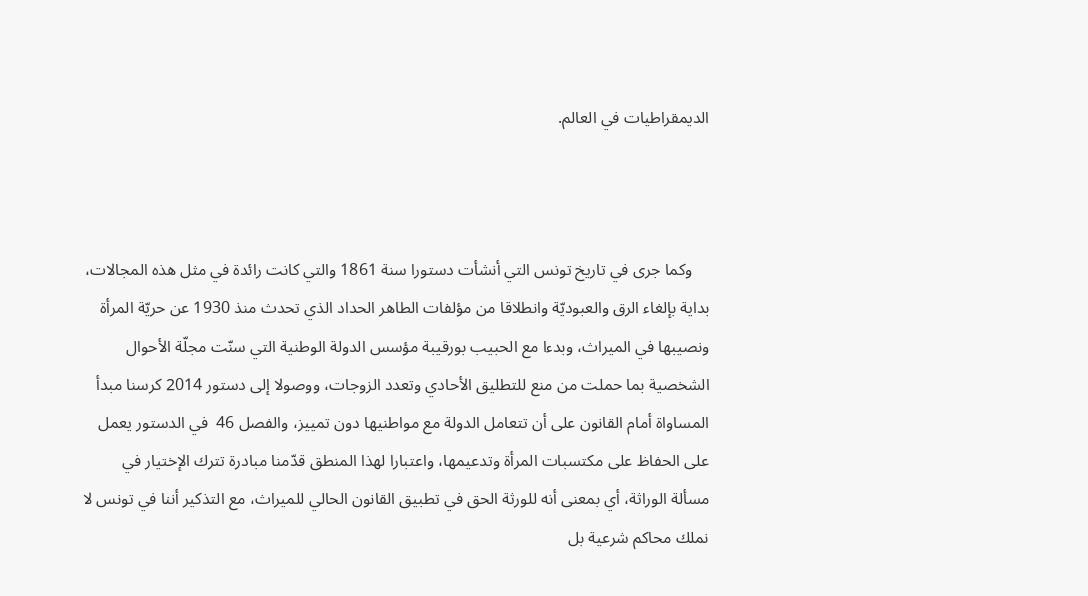الديمقراطيات في العالم.



    وكما جرى في تاريخ تونس التي أنشأت دستورا سنة 1861 والتي كانت رائدة في مثل هذه المجالات، بداية بإلغاء الرق والعبوديّة وانطلاقا من مؤلفات الطاهر الحداد الذي تحدث منذ 1930 عن حريّة المرأة ونصيبها في الميراث، وبدءا مع الحبيب بورقيبة مؤسس الدولة الوطنية التي سنّت مجلّة الأحوال الشخصية بما حملت من منع للتطليق الأحادي وتعدد الزوجات، ووصولا إلى دستور 2014 كرسنا مبدأ المساواة أمام القانون على أن تتعامل الدولة مع مواطنيها دون تمييز، والفصل 46  في الدستور يعمل على الحفاظ على مكتسبات المرأة وتدعيمها، واعتبارا لهذا المنطق قدّمنا مبادرة تترك الإختيار في مسألة الوراثة، أي بمعنى أنه للورثة الحق في تطبيق القانون الحالي للميراث، مع التذكير أننا في تونس لا نملك محاكم شرعية بل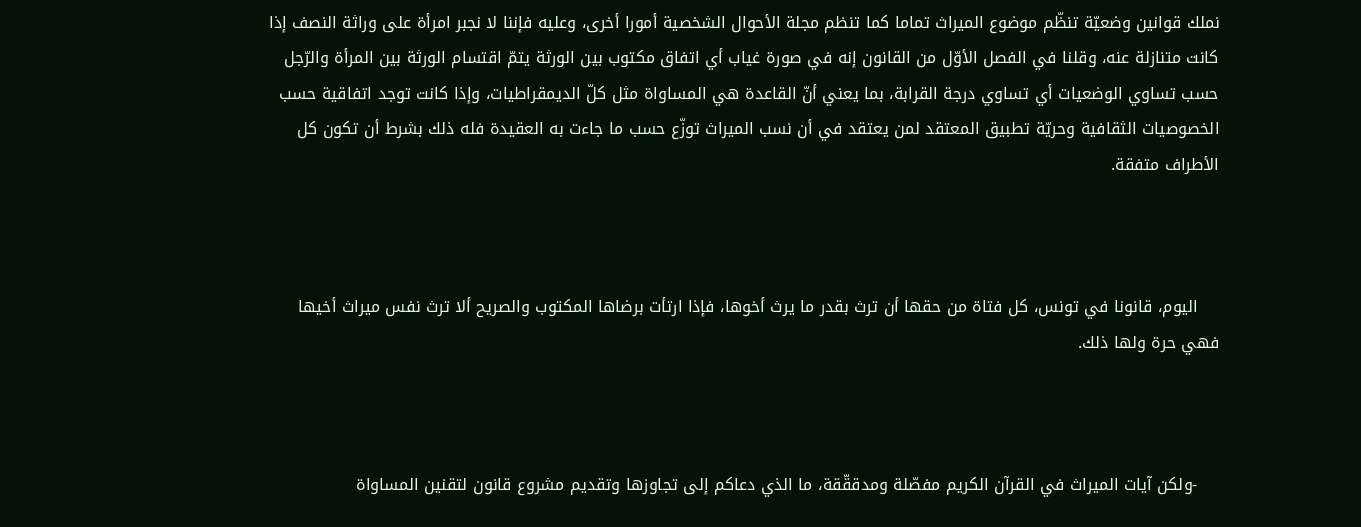نملك قوانين وضعيّة تنظّم موضوع الميراث تماما كما تنظم مجلة الأحوال الشخصية أمورا أخرى، وعليه فإننا لا نجبر امرأة على وراثة النصف إذا  كانت متنازلة عنه، وقلنا في الفصل الأوّل من القانون إنه في صورة غياب أي اتفاق مكتوب بين الورثة يتمّ اقتسام الورثة بين المرأة والرّجل حسب تساوي الوضعيات أي تساوي درجة القرابة، بما يعني أنّ القاعدة هي المساواة مثل كلّ الديمقراطيات، وإذا كانت توجد اتفاقية حسب الخصوصيات الثقافية وحريّة تطبيق المعتقد لمن يعتقد في أن نسب الميراث توزّع حسب ما جاءت به العقيدة فله ذلك بشرط أن تكون كل الأطراف متفقة.



    اليوم، قانونا في تونس، كل فتاة من حقها أن ترث بقدر ما يرث أخوها، فإذا ارتأت برضاها المكتوب والصريح ألا ترث نفس ميراث أخيها فهي حرة ولها ذلك.



    -ولكن آيات الميراث في القرآن الكريم مفصّلة ومدققّقة، ما الذي دعاكم إلى تجاوزها وتقديم مشروع قانون لتقنين المساواة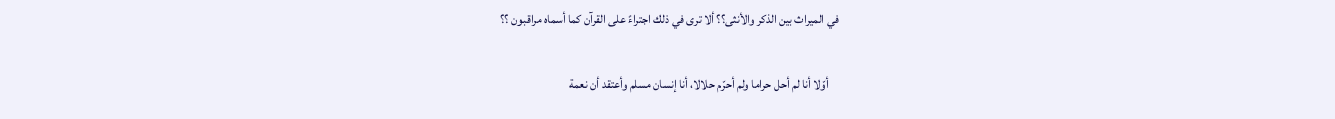في الميراث بين الذكر والأنثى؟؟ ألا ترى في ذلك اجتراءً على القرآن كما أسماه مراقبون ؟؟

    أوّلا أنا لم أحل حراما ولم أحرّم حلالا، أنا إنسان مسلم وأعتقد أن نعمة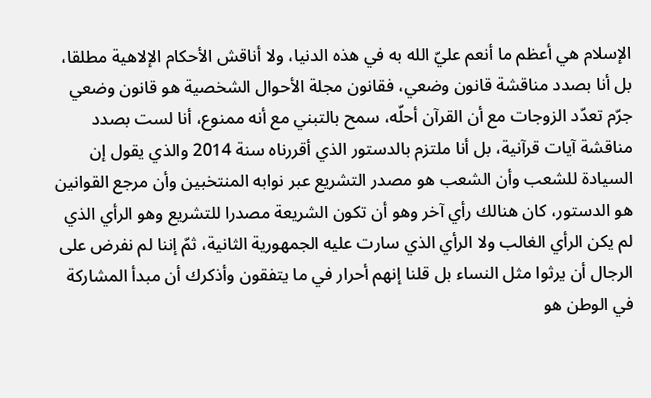الإسلام هي أعظم ما أنعم عليّ الله به في هذه الدنيا، ولا أناقش الأحكام الإلاهية مطلقا، بل أنا بصدد مناقشة قانون وضعي، فقانون مجلة الأحوال الشخصية هو قانون وضعي جرّم تعدّد الزوجات مع أن القرآن أحلّه، سمح بالتبني مع أنه ممنوع، أنا لست بصدد مناقشة آيات قرآنية، بل أنا ملتزم بالدستور الذي أقررناه سنة 2014 والذي يقول إن السيادة للشعب وأن الشعب هو مصدر التشريع عبر نوابه المنتخبين وأن مرجع القوانين هو الدستور، كان هنالك رأي آخر وهو أن تكون الشريعة مصدرا للتشريع وهو الرأي الذي لم يكن الرأي الغالب ولا الرأي الذي سارت عليه الجمهورية الثانية، ثمّ إننا لم نفرض على الرجال أن يرثوا مثل النساء بل قلنا إنهم أحرار في ما يتفقون وأذكرك أن مبدأ المشاركة في الوطن هو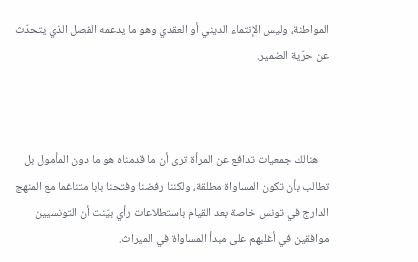المواطنة، وليس الإنتماء الديني أو العقدي وهو ما يدعمه الفصل الذي يتحدّث عن حرّية الضمير.



    هنالك جمعيات تدافع عن المرأة ترى أن ما قدمناه هو ما دون المأمول بل تطالب بأن تكون المساواة مطلقة، ولكننا رفضنا وفتحنا بابا متناغما مع المنهج الدارج في تونس خاصة بعد القيام باستطلاعات رأي بيّنت أن التونسيين موافقين في أغلبهم على مبدأ المساواة في الميراث.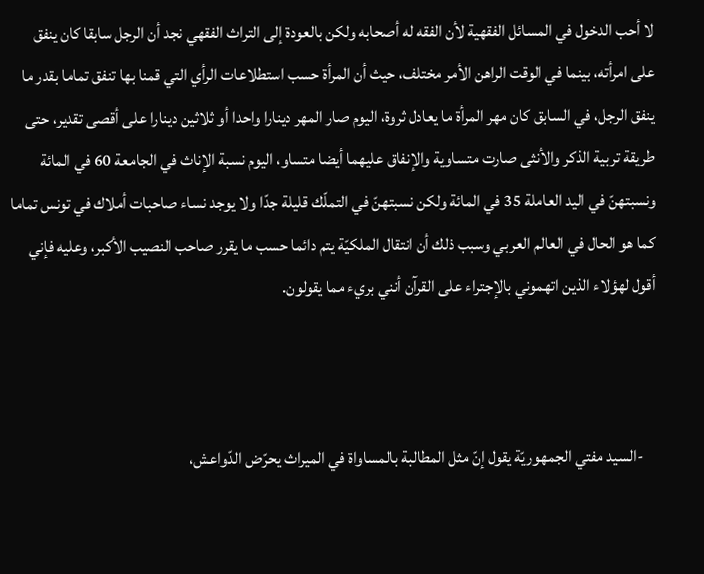لا أحب الدخول في المسائل الفقهية لأن الفقه له أصحابه ولكن بالعودة إلى التراث الفقهي نجد أن الرجل سابقا كان ينفق على امرأته، بينما في الوقت الراهن الأمر مختلف، حيث أن المرأة حسب استطلاعات الرأي التي قمنا بها تنفق تماما بقدر ما ينفق الرجل، في السابق كان مهر المرأة ما يعادل ثروة، اليوم صار المهر دينارا واحدا أو ثلاثين دينارا على أقصى تقدير، حتى طريقة تربية الذكر والأنثى صارت متساوية والإنفاق عليهما أيضا متساو، اليوم نسبة الإناث في الجامعة 60 في المائة ونسبتهنّ في اليد العاملة 35 في المائة ولكن نسبتهنّ في التملّك قليلة جدّا ولا يوجد نساء صاحبات أملاك في تونس تماما كما هو الحال في العالم العربي وسبب ذلك أن انتقال الملكيّة يتم دائما حسب ما يقرر صاحب النصيب الأكبر، وعليه فإني أقول لهؤلاء الذين اتهموني بالإجتراء على القرآن أنني بريء مما يقولون.



    -السيد مفتي الجمهوريّة يقول إنّ مثل المطالبة بالمساواة في الميراث يحرّض الدّواعش،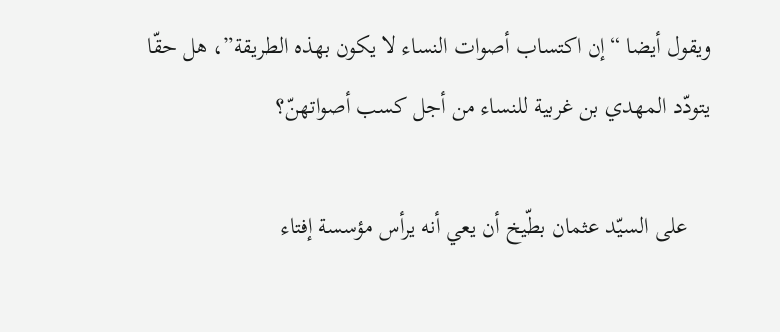ويقول أيضا “إن اكتساب أصوات النساء لا يكون بهذه الطريقة”، هل حقّا يتودّد المهدي بن غربية للنساء من أجل كسب أصواتهنّ؟

    على السيّد عثمان بطّيخ أن يعي أنه يرأس مؤسسة إفتاء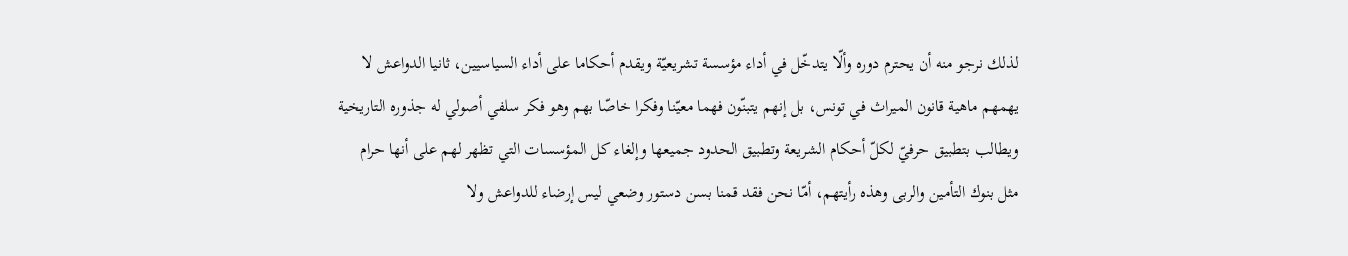لذلك نرجو منه أن يحترم دوره وألّا يتدخّل في أداء مؤسسة تشريعيّة ويقدم أحكاما على أداء السياسيين، ثانيا الدواعش لا يهمهم ماهية قانون الميراث في تونس، بل إنهم يتبنّون فهما معيّنا وفكرا خاصّا بهم وهو فكر سلفي أصولي له جذوره التاريخية ويطالب بتطبيق حرفيّ لكلّ أحكام الشريعة وتطبيق الحدود جميعها وإلغاء كل المؤسسات التي تظهر لهم على أنها حرام مثل بنوك التأمين والربى وهذه رأيتهم، أمّا نحن فقد قمنا بسن دستور وضعي ليس إرضاء للدواعش ولا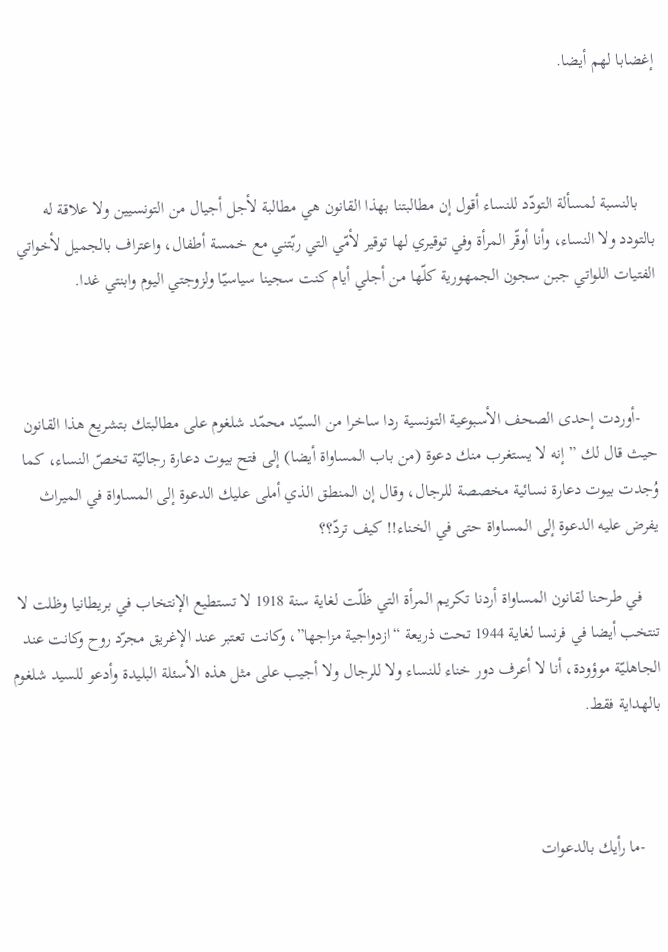إغضابا لهم أيضا.



    بالنسبة لمسألة التودّد للنساء أقول إن مطالبتنا بهذا القانون هي مطالبة لأجل أجيال من التونسيين ولا علاقة له بالتودد ولا النساء، وأنا أوقّر المرأة وفي توقيري لها توقير لأمّي التي ربّتني مع خمسة أطفال، واعتراف بالجميل لأخواتي الفتيات اللواتي جبن سجون الجمهورية كلّها من أجلي أيام كنت سجينا سياسيّا ولزوجتي اليوم وابنتي غدا.



    -أوردت إحدى الصحف الأسبوعية التونسية ردا ساخرا من السيّد محمّد شلغوم على مطالبتك بتشريع هذا القانون حيث قال لك ” إنه لا يستغرب منك دعوة (من باب المساواة أيضا) إلى فتح بيوت دعارة رجاليّة تخصّ النساء، كما وُجدت بيوت دعارة نسائية مخصصة للرجال، وقال إن المنطق الذي أملى عليك الدعوة إلى المساواة في الميراث يفرض عليه الدعوة إلى المساواة حتى في الخناء!! كيف تردّ؟؟

    في طرحنا لقانون المساواة أردنا تكريم المرأة التي ظلّت لغاية سنة 1918 لا تستطيع الإنتخاب في بريطانيا وظلت لا تنتخب أيضا في فرنسا لغاية 1944 تحت ذريعة “ازدواجية مزاجها”، وكانت تعتبر عند الإغريق مجرّد روح وكانت عند الجاهليّة موؤودة، أنا لا أعرف دور خناء للنساء ولا للرجال ولا أجيب على مثل هذه الأسئلة البليدة وأدعو للسيد شلغوم بالهداية فقط.



    -ما رأيك بالدعوات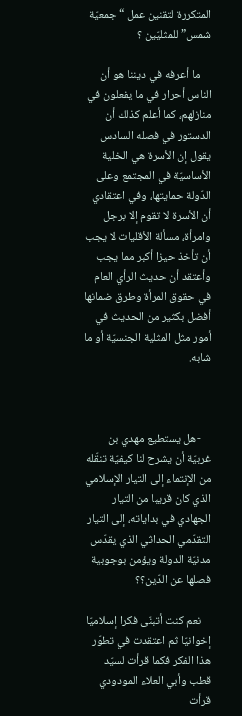المتكررة لتقنين عمل “جمعيّة شمس” للمثليّين ؟

    ما أعرفه في ديننا هو أن الناس أحرار في ما يفعلون في منازلهم، كما أعلم كذلك أن الدستور في فصله السادس يقول إن الأسرة هي الخلية الأساسيّة في المجتمع وعلى الدّولة حمايتها، وفي اعتقادي أن الأسرة لا تقوم إلا برجل وامرأة، مسألة الأقليات لا يجب أن تأخذ حيزا أكبر مما يجب وأعتقد أن حديث الرأي العام في حقوق المرأة وطرق ضمانها أفضل بكثير من الحديث في أمور مثل المثلية الجنسيّة أو ما شابه.



    -هل يستطيع مهدي بن غربيّة أن يشرح لنا كيفيّة تنقّله من الإنتماء إلى التيار الإسلامي الذي كان قريبا من التيار الجهادي في بداياته، إلى التيار التقدّمي الحداثي الذي يقدّس مدنيّة الدولة ويؤمن بوجوبية فصلها عن الدّين؟؟

    نعم كنت أتبنّى فكرا إسلاميّا إخوانيّا ثم اعتقدت في تطوّر هذا الفكر فكما قرأت لسيّد قطب وأبي العلاء المودودي قرأت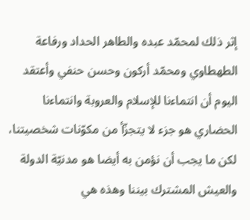إثر ذلك لمحمّد عبده والطاهر الحداد ورفاعة الطهطاوي ومحمّد أركون وحسن حنفي وأعتقد اليوم أن انتماءنا للإسلام والعروبة وانتماءنا الحضاري هو جزء لا يتجزّأ من مكوّنات شخصيتنا، لكن ما يجب أن نؤمن به أيضا هو مدنيّة الدولة والعيش المشترك بيننا وهذه هي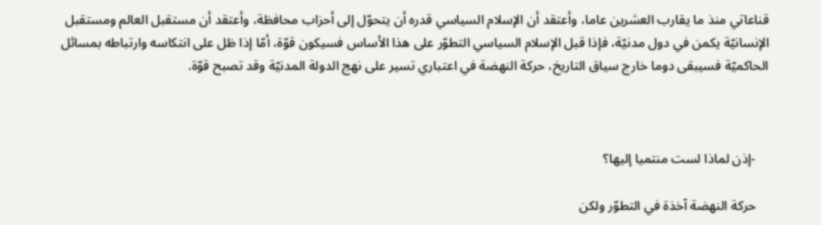قناعاتي منذ ما يقارب العشرين عاما، وأعتقد أن الإسلام السياسي قدره أن يتحوّل إلى أحزاب محافظة، وأعتقد أن مستقبل العالم ومستقبل الإنسانيّة يكمن في دول مدنيّة، فإذا قبل الإسلام السياسي التطوّر على هذا الأساس فسيكون قوّة، أمّا إذا ظل على انتكاسه وارتباطه بمسائل الحاكميّة فسيبقى دوما خارج سياق التاريخ، حركة النهضة في اعتباري تسير على نهج الدولة المدنيّة وقد تصبح قوّة.



    -إذن لماذا لست منتميا إليها؟

    حركة النهضة آخذة في التطوّر ولكن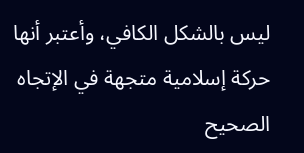ليس بالشكل الكافي، وأعتبر أنها حركة إسلامية متجهة في الإتجاه الصحيح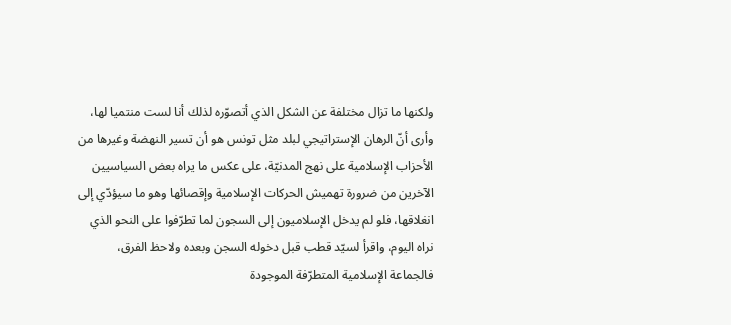ولكنها ما تزال مختلفة عن الشكل الذي أتصوّره لذلك أنا لست منتميا لها، وأرى أنّ الرهان الإستراتيجي لبلد مثل تونس هو أن تسير النهضة وغيرها من الأحزاب الإسلامية على نهج المدنيّة، على عكس ما يراه بعض السياسيين الآخرين من ضرورة تهميش الحركات الإسلامية وإقصائها وهو ما سيؤدّي إلى انغلاقها، فلو لم يدخل الإسلاميون إلى السجون لما تطرّفوا على النحو الذي نراه اليوم، واقرأ لسيّد قطب قبل دخوله السجن وبعده ولاحظ الفرق، فالجماعة الإسلامية المتطرّفة الموجودة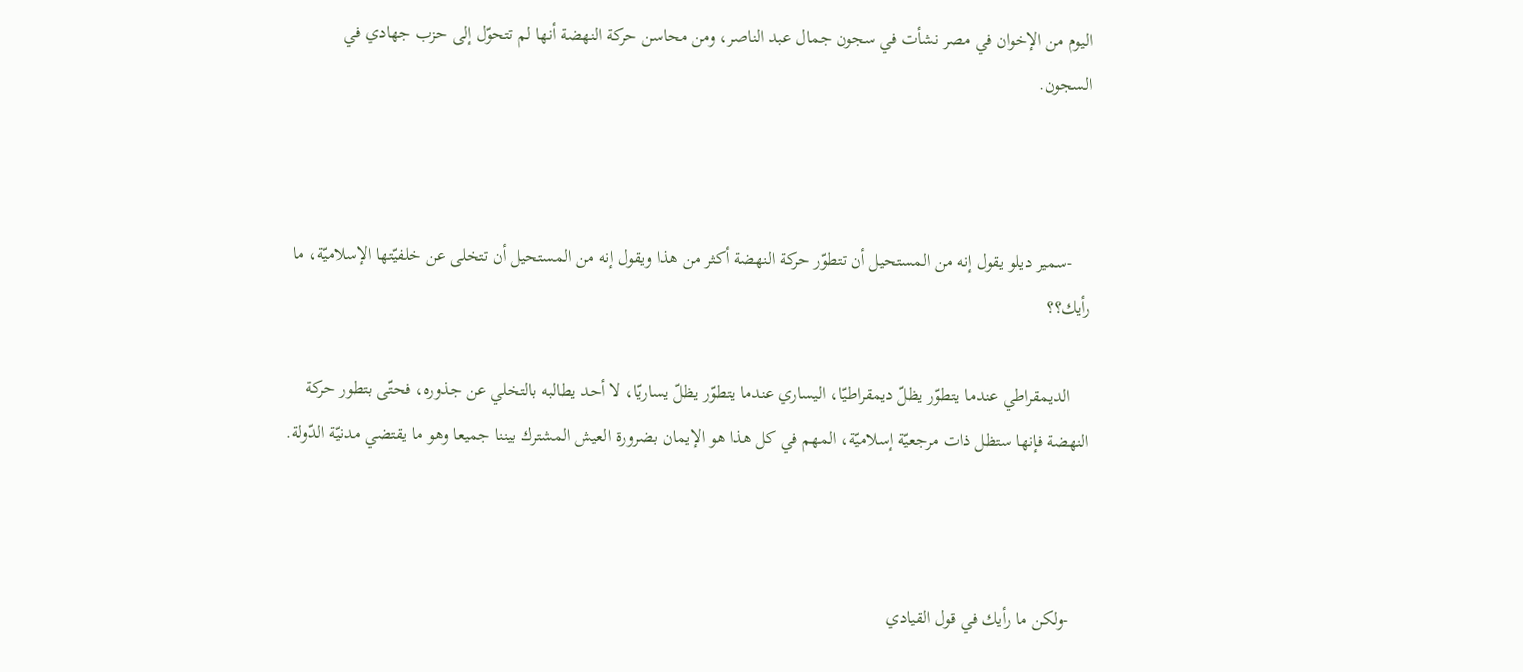اليوم من الإخوان في مصر نشأت في سجون جمال عبد الناصر، ومن محاسن حركة النهضة أنها لم تتحوّل إلى حزب جهادي في السجون.



    -سمير ديلو يقول إنه من المستحيل أن تتطوّر حركة النهضة أكثر من هذا ويقول إنه من المستحيل أن تتخلى عن خلفيّتها الإسلاميّة، ما رأيك؟؟

    الديمقراطي عندما يتطوّر يظلّ ديمقراطيّا، اليساري عندما يتطوّر يظلّ يساريّا، لا أحد يطالبه بالتخلي عن جذوره، فحتّى بتطور حركة النهضة فإنها ستظل ذات مرجعيّة إسلاميّة، المهم في كل هذا هو الإيمان بضرورة العيش المشترك بيننا جميعا وهو ما يقتضي مدنيّة الدّولة.



    -ولكن ما رأيك في قول القيادي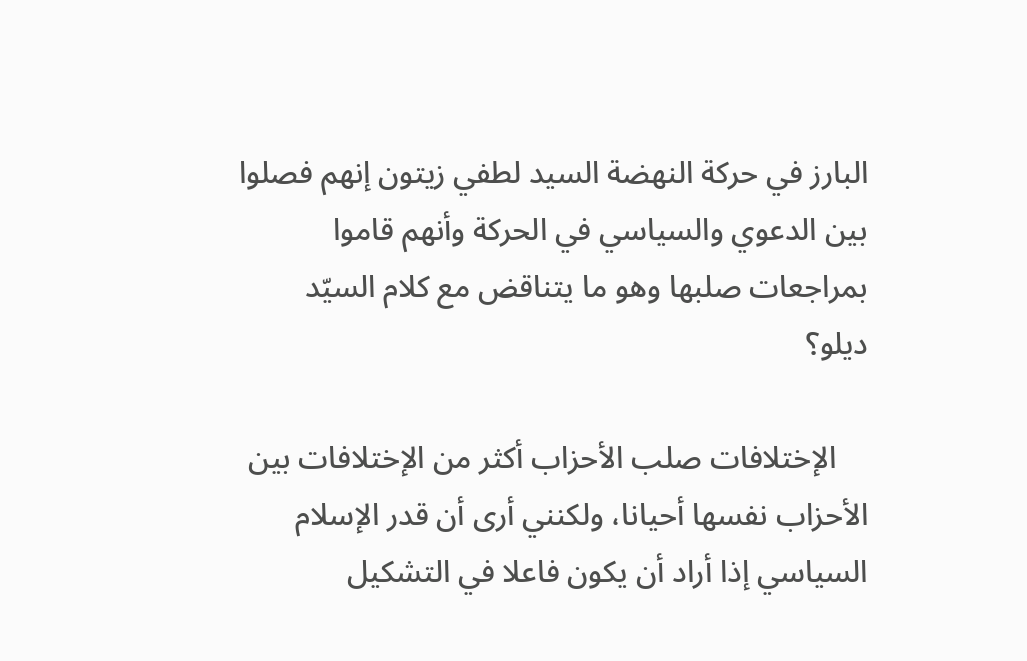البارز في حركة النهضة السيد لطفي زيتون إنهم فصلوا بين الدعوي والسياسي في الحركة وأنهم قاموا بمراجعات صلبها وهو ما يتناقض مع كلام السيّد ديلو؟

    الإختلافات صلب الأحزاب أكثر من الإختلافات بين الأحزاب نفسها أحيانا، ولكنني أرى أن قدر الإسلام السياسي إذا أراد أن يكون فاعلا في التشكيل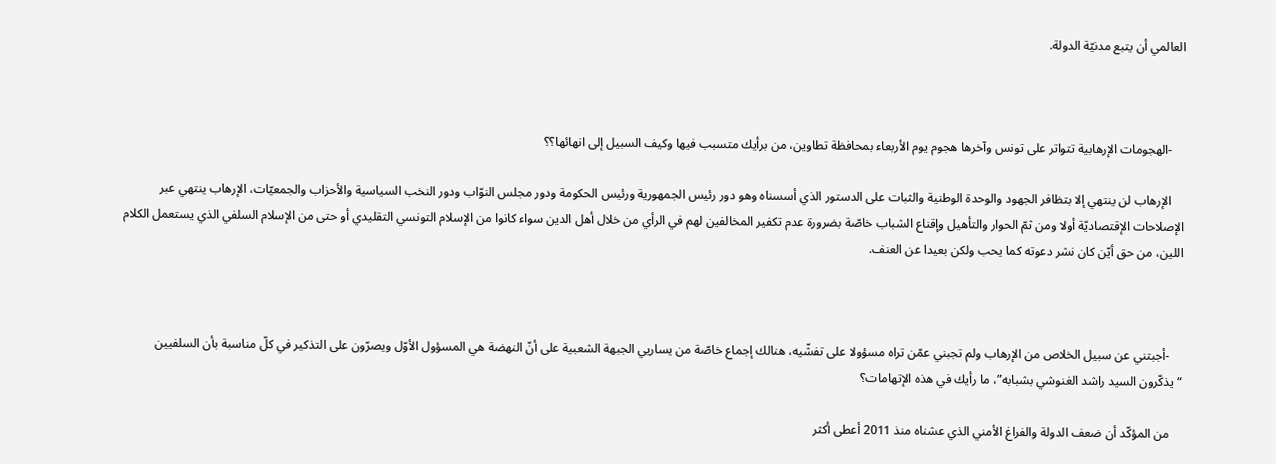العالمي أن يتبع مدنيّة الدولة.



    -الهجومات الإرهابية تتواتر على تونس وآخرها هجوم يوم الأربعاء بمحافظة تطاوين، من برأيك متسبب فيها وكيف السبيل إلى انهائها؟؟

    الإرهاب لن ينتهي إلا بتظافر الجهود والوحدة الوطنية والثبات على الدستور الذي أسسناه وهو دور رئيس الجمهورية ورئيس الحكومة ودور مجلس النوّاب ودور النخب السياسية والأحزاب والجمعيّات، الإرهاب ينتهي عبر الإصلاحات الإقتصاديّة أولا ومن ثمّ الحوار والتأهيل وإقناع الشباب خاصّة بضرورة عدم تكفير المخالفين لهم في الرأي من خلال أهل الدين سواء كانوا من الإسلام التونسي التقليدي أو حتى من الإسلام السلفي الذي يستعمل الكلام اللين، من حق أيّن كان نشر دعوته كما يحب ولكن بعيدا عن العنف.



    -أجبتني عن سبيل الخلاص من الإرهاب ولم تجبني عمّن تراه مسؤولا على تفشّيه، هنالك إجماع خاصّة من يساريي الجبهة الشعبية على أنّ النهضة هي المسؤول الأوّل ويصرّون على التذكير في كلّ مناسبة بأن السلفيين “يذكّرون السيد راشد الغنوشي بشبابه”، ما رأيك في هذه الإتهامات؟

    من المؤكّد أن ضعف الدولة والفراغ الأمني الذي عشناه منذ 2011 أعطى أكثر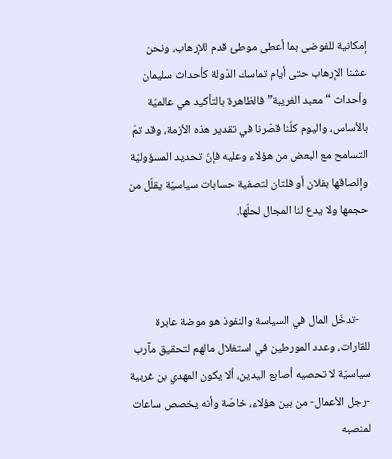إمكانية للفوضى بما أعطى موطئ قدم للإرهاب، ونحن عشنا الإرهاب حتى أيام تماسك الدّولة كأحداث سليمان وأحداث “معبد الغريبة” فالظاهرة بالتأكيد هي عالميّة بالأساس، واليوم كلّنا قصّرنا في تقدير هذه الأزمة، وقد تمّ التسامح مع البعض من هؤلاء وعليه فإنّ تحديد المسؤوليّة وإلصاقها بفلان أو فلتان لتصفية حسابات سياسيّة يقلّل من حجمها ولا يدع لنا المجال لحلّها.



    -تدخّل المال في السياسة والنفوذ هو موضة عابرة للقارات، وعدد المورطين في استغلال مالهم لتحقيق مآرب سياسيّة لا تحصيه أصابع اليدين، ألا يكون المهدي بن غربية -رجل الأعمال- من بين هؤلاء، خاصّة وأنه يخصص ساعات لمنصبه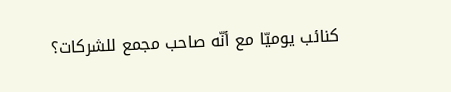كنائب يوميّا مع أنّه صاحب مجمع للشركات؟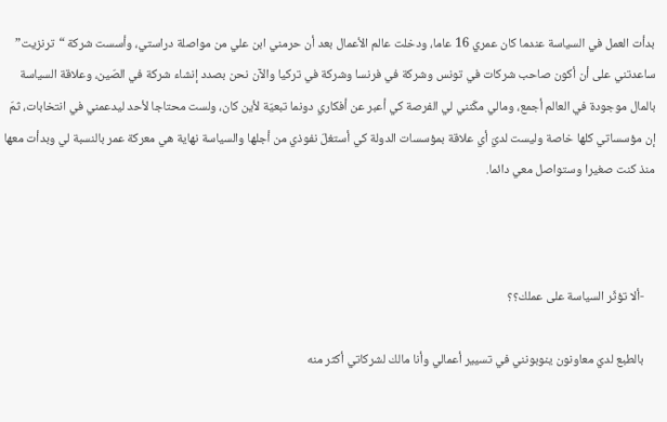بدأت العمل في السياسة عندما كان عمري 16 عاما، ودخلت عالم الأعمال بعد أن حرمني ابن علي من مواصلة دراستي، وأسست شركة “ترنزيت” ساعدتني على أن أكون صاحب شركات في تونس وشركة في فرنسا وشركة في تركيا والآن نحن بصدد إنشاء شركة في الصّين، وعلاقة السياسة بالمال موجودة في العالم أجمع، ومالي مكّنني لي الفرصة كي أعبر عن أفكاري دونما تبعيّة لأين كان، ولست محتاجا لأحد ليدعمني في انتخابات، ثمّ إن مؤسساتي كلها خاصة وليست لديّ أي علاقة بمؤسسات الدولة كي أستغلّ نفوذي من أجلها والسياسة نهاية هي معركة عمر بالنسبة لي وبدأت معها منذ كنت صغيرا وستواصل معي دائما.



    -ألا تؤثّر السياسة على عملك؟؟

    بالطبع لديّ معاونون ينوبونني في تسيير أعمالي وأنا مالك لشركاتي أكثر منه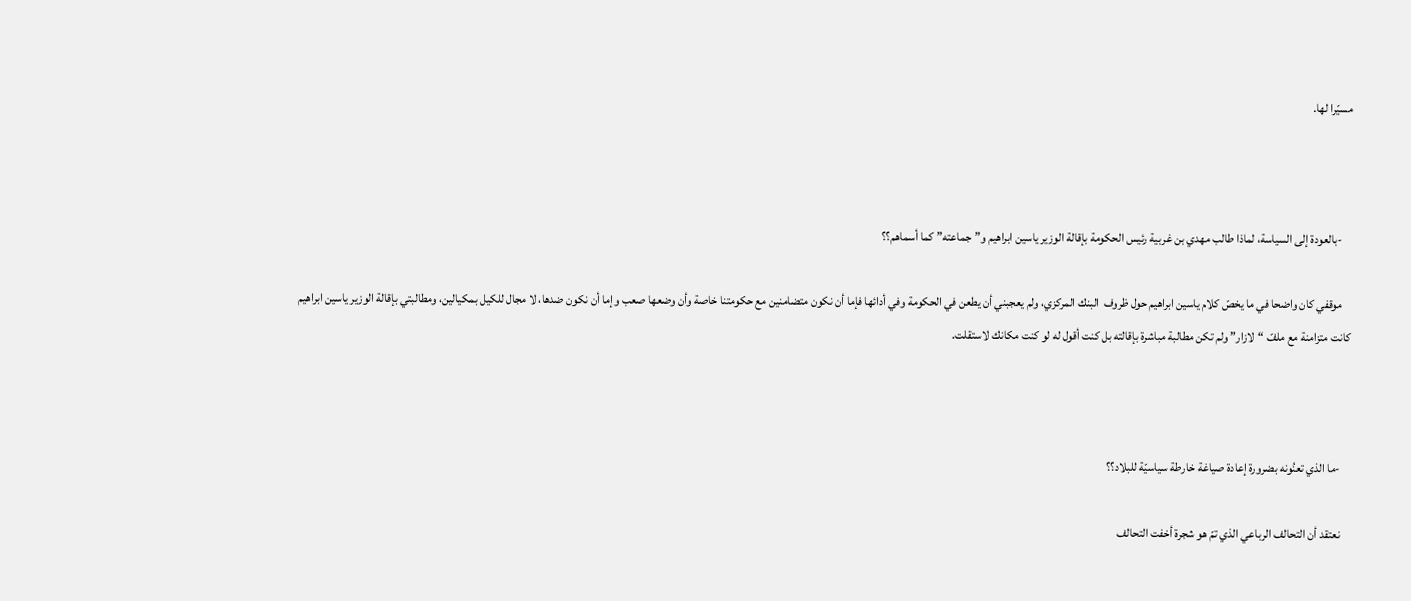مسيّرا لها.



    -بالعودة إلى السياسة، لماذا طالب مهدي بن غربية رئيس الحكومة بإقالة الوزير ياسين ابراهيم و”جماعته” كما أسماهم؟؟

    موقفي كان واضحا في ما يخصّ كلام ياسين ابراهيم حول ظروف  البنك المركزي، ولم يعجبني أن يطعن في الحكومة وفي أدائها فإما أن نكون متضامنين مع حكومتنا خاصة وأن وضعها صعب وإما أن نكون ضدها، لا مجال للكيل بمكيالين، ومطالبتي بإقالة الوزير ياسين ابراهيم كانت متزامنة مع ملفّ “لازار” ولم تكن مطالبة مباشرة بإقالته بل كنت أقول له لو كنت مكانك لاستقلت.



    -ما الذي تعنُونه بضرورة إعادة صياغة خارطة سياسيّة للبلاد؟؟

    نعتقد أن التحالف الرباعي الذي تمّ هو شجرة أخفت التحالف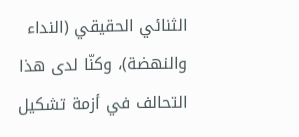الثنائي الحقيقي (النداء والنهضة)، وكنّا لدى هذا التحالف في أزمة تشكيل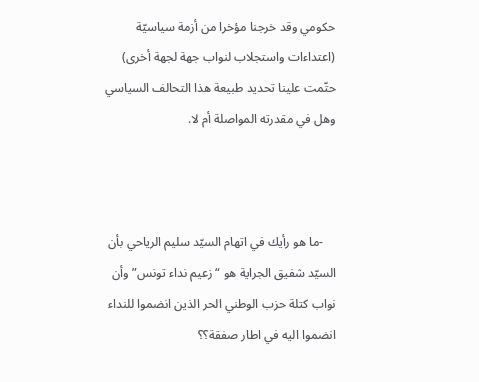حكومي وقد خرجنا مؤخرا من أزمة سياسيّة (اعتداءات واستجلاب لنواب جهة لجهة أخرى) حتّمت علينا تحديد طبيعة هذا التحالف السياسي وهل في مقدرته المواصلة أم لا.



    -ما هو رأيك في اتهام السيّد سليم الرياحي بأن السيّد شفيق الجراية هو “زعيم نداء تونس” وأن نواب كتلة حزب الوطني الحر الذين انضموا للنداء انضموا اليه في اطار صفقة؟؟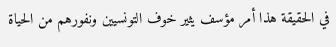في الحقيقة هذا أمر مؤسف يثير خوف التونسيين ونفورهم من الحياة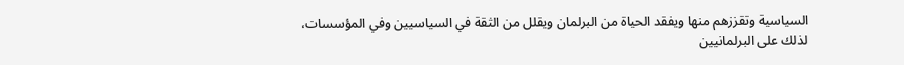السياسية وتقززهم منها ويفقد الحياة من البرلمان ويقلل من الثقة في السياسيين وفي المؤسسات، لذلك على البرلمانيين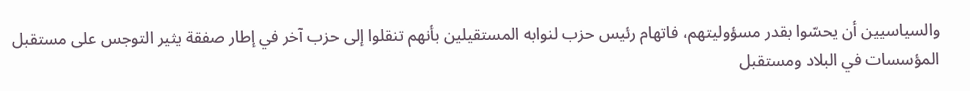والسياسيين أن يحسّوا بقدر مسؤوليتهم، فاتهام رئيس حزب لنوابه المستقيلين بأنهم تنقلوا إلى حزب آخر في إطار صفقة يثير التوجس على مستقبل المؤسسات في البلاد ومستقبل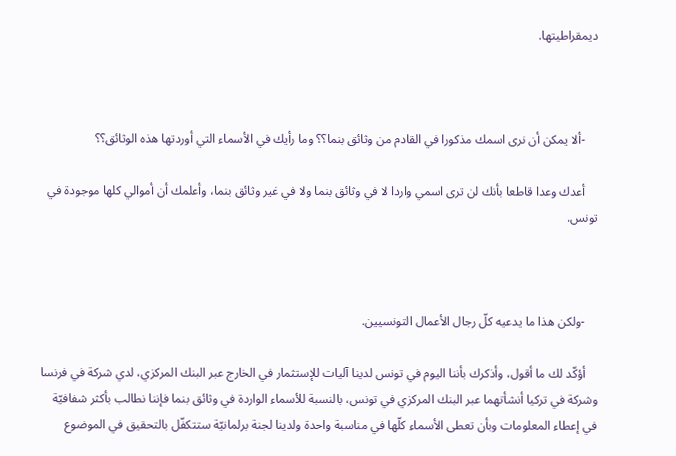ديمقراطيتها.



    -ألا يمكن أن نرى اسمك مذكورا في القادم من وثائق بنما؟؟ وما رأيك في الأسماء التي أوردتها هذه الوثائق؟؟

    أعدك وعدا قاطعا بأنك لن ترى اسمي واردا لا في وثائق بنما ولا في غير وثائق بنما، وأعلمك أن أموالي كلها موجودة في تونس.



    -ولكن هذا ما يدعيه كلّ رجال الأعمال التونسيين.

    أؤكّد لك ما أقول، وأذكرك بأننا اليوم في تونس لدينا آليات للإستثمار في الخارج عبر البنك المركزي، لدي شركة في فرنسا وشركة في تركيا أنشأتهما عبر البنك المركزي في تونس، بالنسبة للأسماء الواردة في وثائق بنما فإننا نطالب بأكثر شفافيّة في إعطاء المعلومات وبأن تعطى الأسماء كلّها في مناسبة واحدة ولدينا لجنة برلمانيّة ستتكفّل بالتحقيق في الموضوع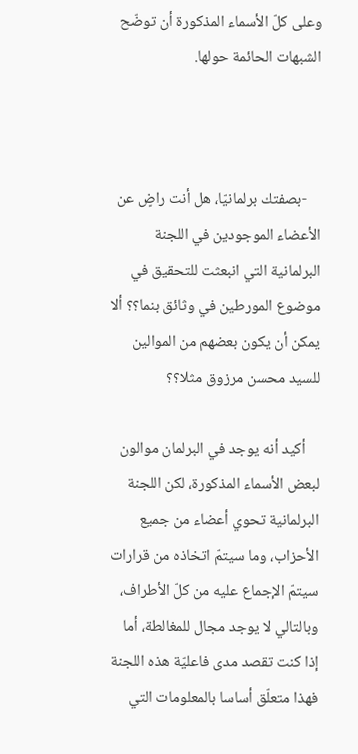وعلى كلّ الأسماء المذكورة أن توضّح الشبهات الحائمة حولها.



    -بصفتك برلمانيّا، هل أنت راضٍ عن الأعضاء الموجودين في اللجنة البرلمانية التي انبعثت للتحقيق في موضوع المورطين في وثائق بنما؟؟ ألا يمكن أن يكون بعضهم من الموالين للسيد محسن مرزوق مثلا؟؟

    أكيد أنه يوجد في البرلمان موالون لبعض الأسماء المذكورة، لكن اللجنة البرلمانية تحوي أعضاء من جميع الأحزاب، وما سيتمّ اتخاذه من قرارات سيتمّ الإجماع عليه من كلّ الأطراف، وبالتالي لا يوجد مجال للمغالطة، أما إذا كنت تقصد مدى فاعليّة هذه اللجنة فهذا متعلّق أساسا بالمعلومات التي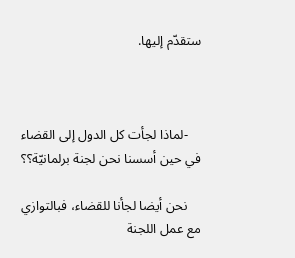ستقدّم إليها.



    -لماذا لجأت كل الدول إلى القضاء في حين أسسنا نحن لجنة برلمانيّة؟؟

    نحن أيضا لجأنا للقضاء، فبالتوازي مع عمل اللجنة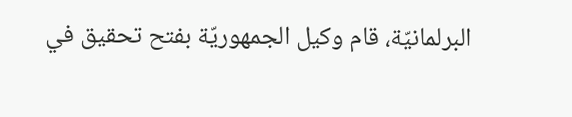البرلمانيّة، قام وكيل الجمهوريّة بفتح تحقيق في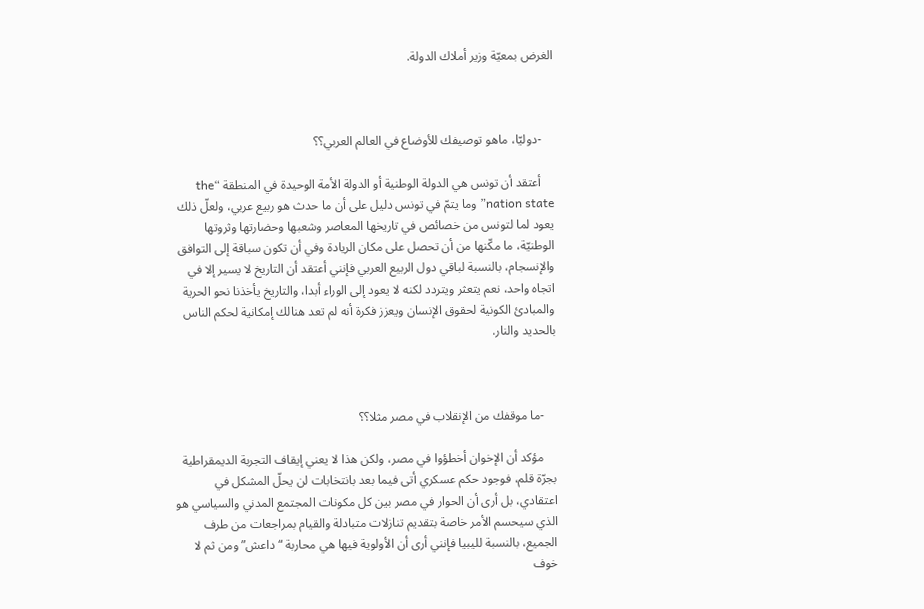الغرض بمعيّة وزير أملاك الدولة.



    -دوليّا، ماهو توصيفك للأوضاع في العالم العربي؟؟

    أعتقد أن تونس هي الدولة الوطنية أو الدولة الأمة الوحيدة في المنطقة “the nation state” وما يتمّ في تونس دليل على أن ما حدث هو ربيع عربي، ولعلّ ذلك يعود لما لتونس من خصائص في تاريخها المعاصر وشعبها وحضارتها وثروتها الوطنيّة، ما مكّنها من أن تحصل على مكان الريادة وفي أن تكون سباقة إلى التوافق والإنسجام، بالنسبة لباقي دول الربيع العربي فإنني أعتقد أن التاريخ لا يسير إلا في اتجاه واحد، نعم يتعثر ويتردد لكنه لا يعود إلى الوراء أبدا، والتاريخ يأخذنا نحو الحرية والمبادئ الكونية لحقوق الإنسان ويعزز فكرة أنه لم تعد هنالك إمكانية لحكم الناس بالحديد والنار.



    -ما موقفك من الإنقلاب في مصر مثلا؟؟

    مؤكد أن الإخوان أخطؤوا في مصر، ولكن هذا لا يعني إيقاف التجربة الديمقراطية بجرّة قلم، فوجود حكم عسكري أتى فيما بعد بانتخابات لن يحلّ المشكل في اعتقادي، بل أرى أن الحوار في مصر بين كل مكونات المجتمع المدني والسياسي هو الذي سيحسم الأمر خاصة بتقديم تنازلات متبادلة والقيام بمراجعات من طرف الجميع، بالنسبة لليبيا فإنني أرى أن الأولوية فيها هي محاربة “داعش” ومن ثم لا خوف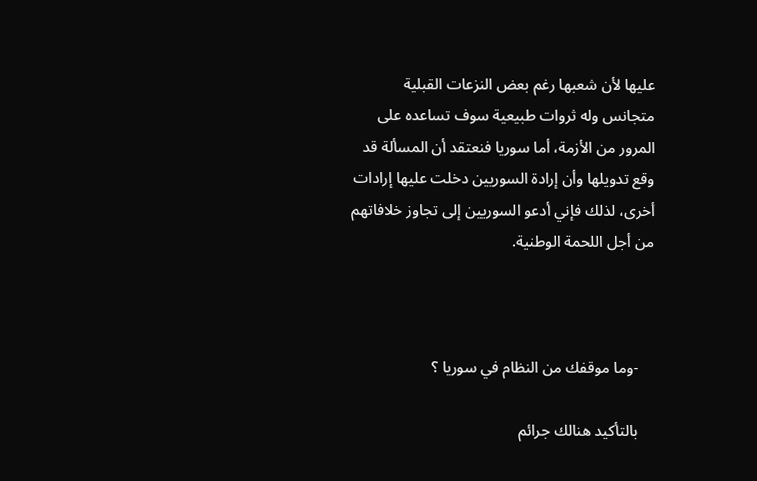عليها لأن شعبها رغم بعض النزعات القبلية متجانس وله ثروات طبيعية سوف تساعده على المرور من الأزمة، أما سوريا فنعتقد أن المسألة قد وقع تدويلها وأن إرادة السوريين دخلت عليها إرادات أخرى، لذلك فإني أدعو السوريين إلى تجاوز خلافاتهم من أجل اللحمة الوطنية.



    -وما موقفك من النظام في سوريا ؟

    بالتأكيد هنالك جرائم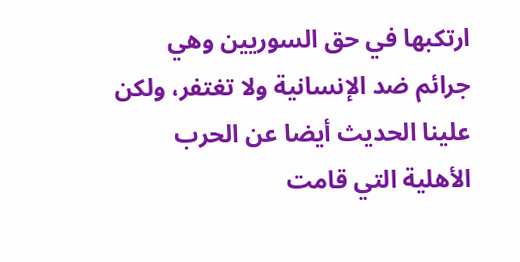ارتكبها في حق السوريين وهي جرائم ضد الإنسانية ولا تغتفر، ولكن علينا الحديث أيضا عن الحرب الأهلية التي قامت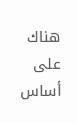هناك على أساس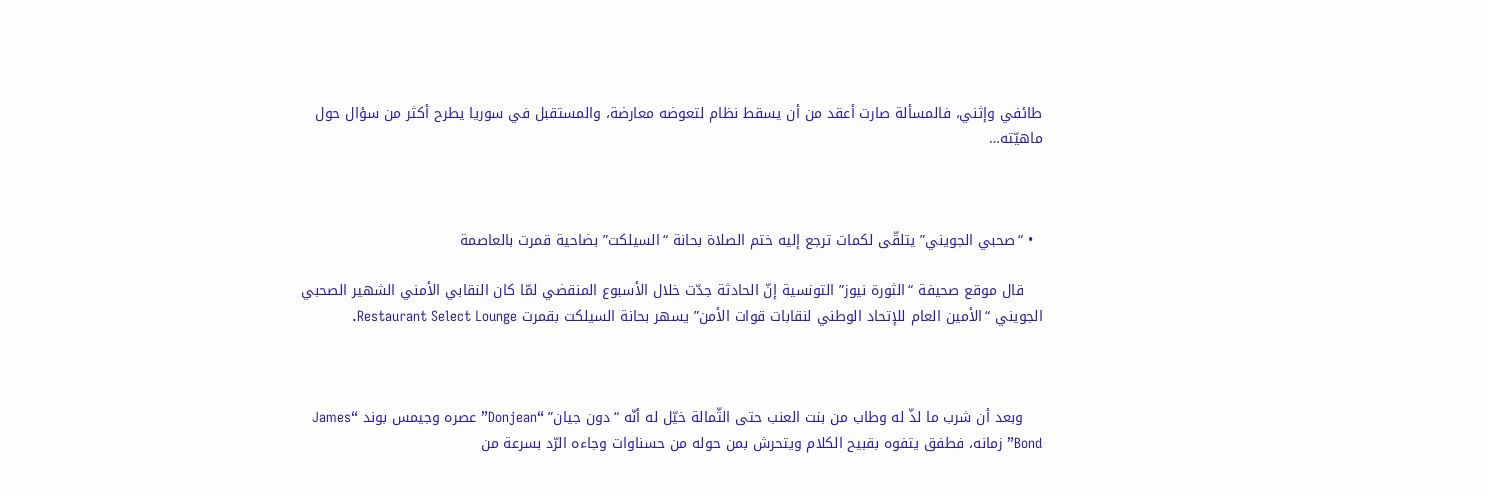طائفي وإثني، فالمسألة صارت أعقد من أن يسقط نظام لتعوضه معارضة، والمستقبل في سوريا يطرح أكثر من سؤال حول ماهيّته…



  • “صحبي الجويني” يتلقّى لكمات ترجع إليه ختم الصلاة بحانة “السيلكت” بضاحية قمرت بالعاصمة

    قال موقع صحيفة “الثورة نيوز” التونسية إنّ الحادثة جدّت خلال الأسبوع المنقضي لمّا كان النقابي الأمني الشهير الصحبي الجويني “الأمين العام للإتحاد الوطني لنقابات قوات الأمن” يسهر بحانة السيلكت بقمرت Restaurant Select Lounge.



    وبعد أن شرب ما لذّ له وطاب من بنت العنب حتى الثّمالة خيّل له أنّه “دون جيان” “Donjean” عصره وجيمس بوند “James Bond” زمانه، فطفق يتفوه بقبيح الكلام ويتحرش بمن حوله من حسناوات وجاءه الرّد بسرعة من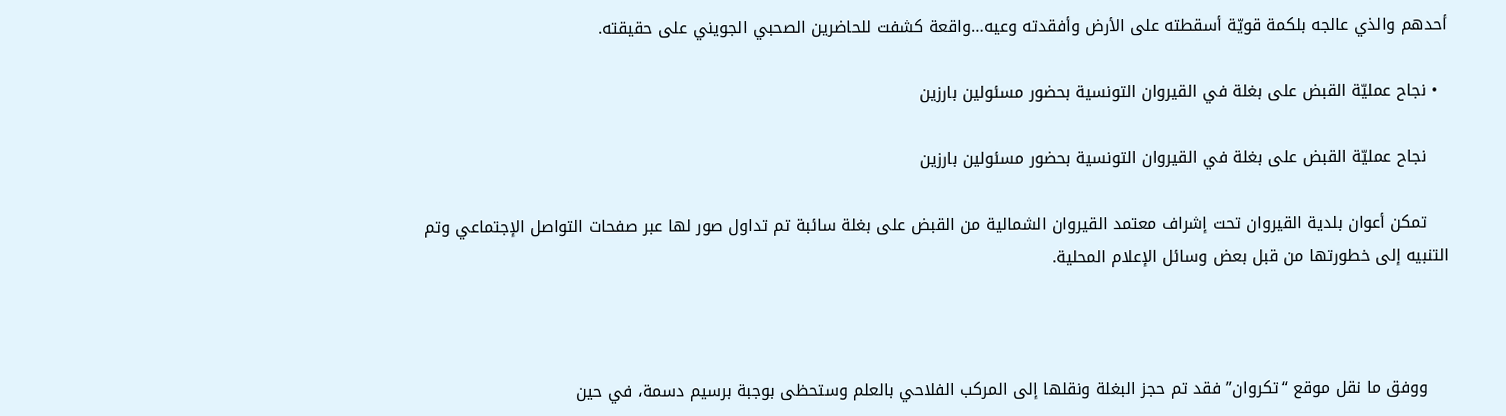أحدهم والذي عالجه بلكمة قويّة أسقطته على الأرض وأفقدته وعيه…واقعة كشفت للحاضرين الصحبي الجويني على حقيقته.

  • نجاح عمليّة القبض على بغلة في القيروان التونسية بحضور مسئولين بارزين

    نجاح عمليّة القبض على بغلة في القيروان التونسية بحضور مسئولين بارزين

    تمكن أعوان بلدية القيروان تحت إشراف معتمد القيروان الشمالية من القبض على بغلة سائبة تم تداول صور لها عبر صفحات التواصل الإجتماعي وتم التنبيه إلى خطورتها من قبل بعض وسائل الإعلام المحلية.



    ووفق ما نقل موقع “تكروان” فقد تم حجز البغلة ونقلها إلى المركب الفلاحي بالعلم وستحظى بوجبة برسيم دسمة، في حين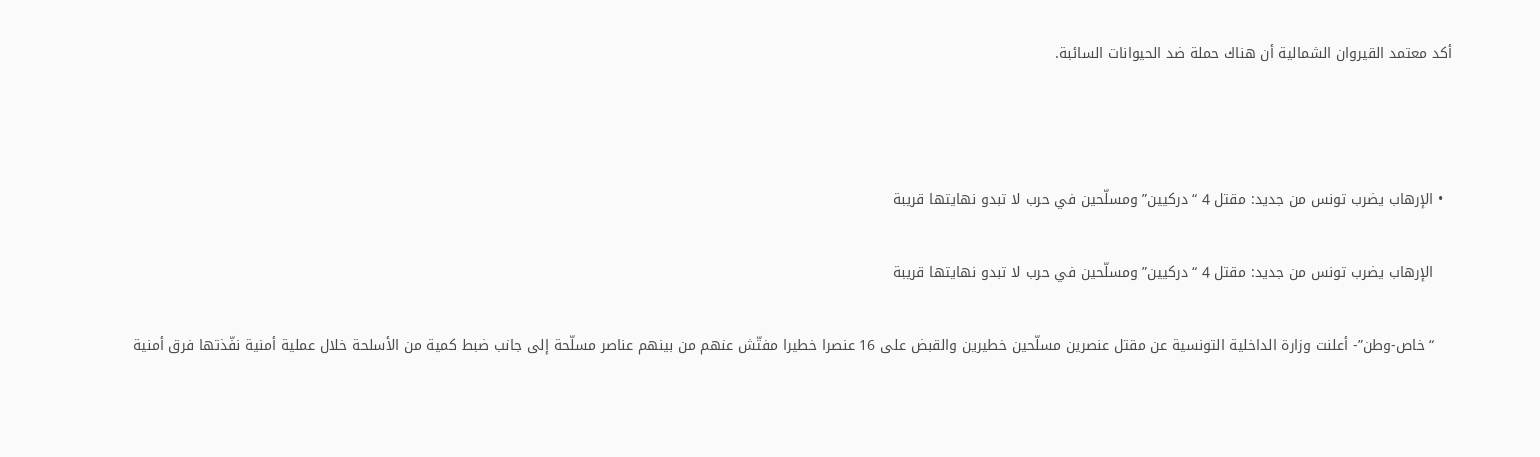أكد معتمد القيروان الشمالية أن هناك حملة ضد الحيوانات السائبة.



  • الإرهاب يضرب تونس من جديد: مقتل 4 “دركيين” ومسلّحين في حرب لا تبدو نهايتها قريبة

    الإرهاب يضرب تونس من جديد: مقتل 4 “دركيين” ومسلّحين في حرب لا تبدو نهايتها قريبة

    “خاص-وطن”- أعلنت وزارة الداخلية التونسية عن مقتل عنصرين مسلّحين خطيرين والقبض على 16 عنصرا خطيرا مفتّش عنهم من بينهم عناصر مسلّحة إلى جانب ضبط كمية من الأسلحة خلال عملية أمنية نفّذتها فرق أمنية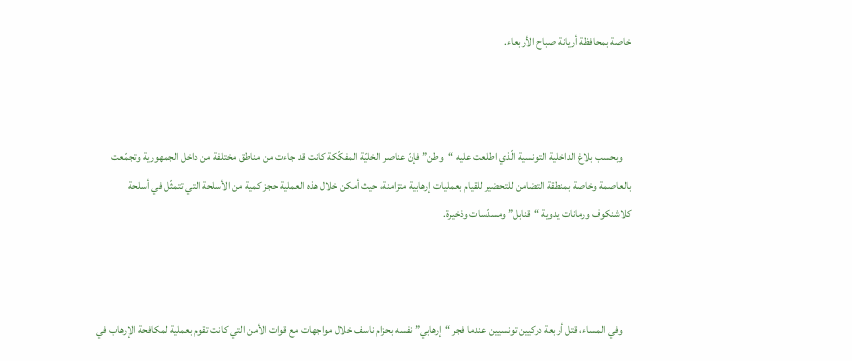خاصة بمحافظة أريانة صباح الأربعاء.



    وبحسب بلاغ الداخلية التونسية الّذي اطلعت عليه “وطن” فإنّ عناصر الخليّة المفكّكة كانت قد جاءت من مناطق مختلفة من داخل الجمهورية وتجمّعت بالعاصمة وخاصة بمنطقة التضامن للتحضير للقيام بعمليات إرهابية متزامنة، حيث أمكن خلال هذه العملية حجز كمية من الأسلحة التي تتمثّل في أسلحة كلاشنكوف ورمانات يدوية “قنابل” ومسدّسات وذخيرة.



    وفي المساء، قتل أربعة دركيين تونسيين عندما فجر “إرهابي” نفسه بحزام ناسف خلال مواجهات مع قوات الأمن التي كانت تقوم بعملية لمكافحة الإرهاب في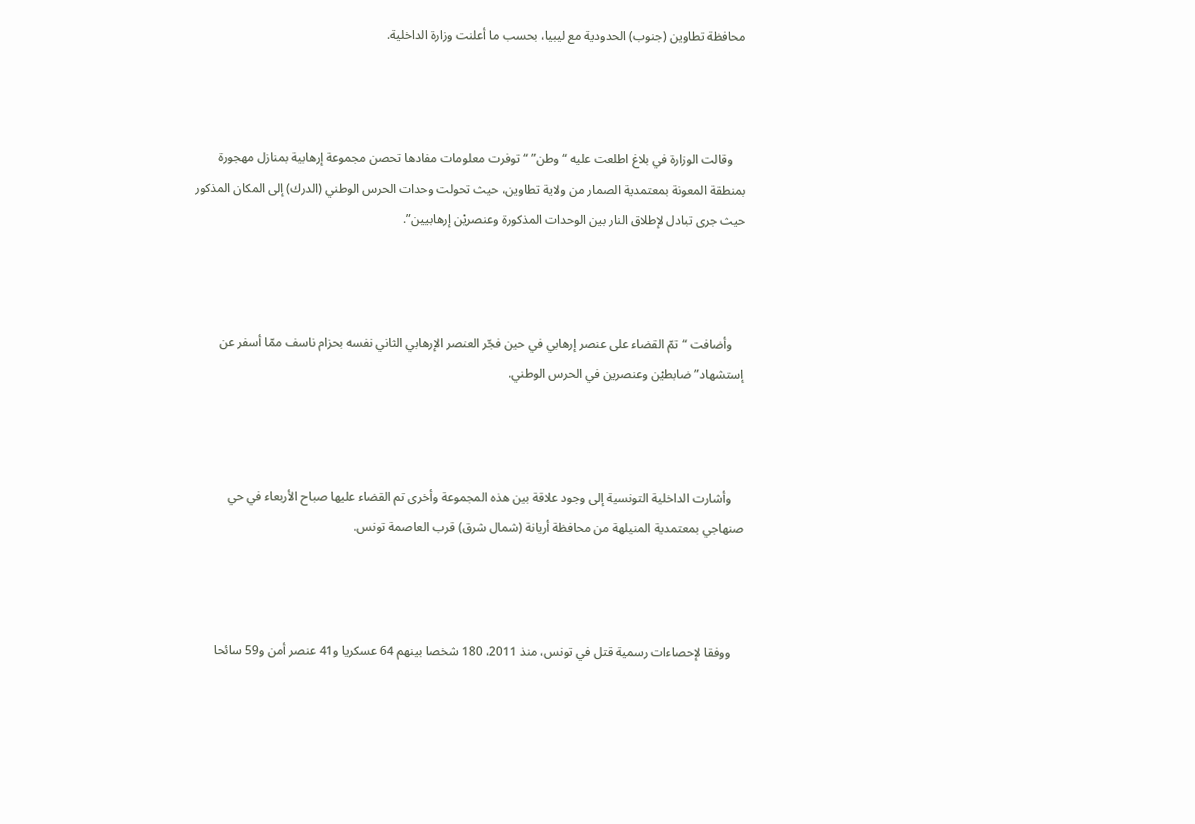محافظة تطاوين (جنوب) الحدودية مع ليبيا، بحسب ما أعلنت وزارة الداخلية.



    وقالت الوزارة في بلاغ اطلعت عليه “وطن” “توفرت معلومات مفادها تحصن مجموعة إرهابية بمنازل مهجورة بمنطقة المعونة بمعتمدية الصمار من ولاية تطاوين، حيث تحولت وحدات الحرس الوطني (الدرك) إلى المكان المذكور حيث جرى تبادل لإطلاق النار بين الوحدات المذكورة وعنصريْن إرهابيين”.



    وأضافت “تمّ القضاء على عنصر إرهابي في حين فجّر العنصر الإرهابي الثاني نفسه بحزام ناسف ممّا أسفر عن إستشهاد” ضابطيْن وعنصرين في الحرس الوطني.



    وأشارت الداخلية التونسية إلى وجود علاقة بين هذه المجموعة وأخرى تم القضاء عليها صباح الأربعاء في حي صنهاجي بمعتمدية المنيلهة من محافظة أريانة (شمال شرق) قرب العاصمة تونس.



    ووفقا لإحصاءات رسمية قتل في تونس، منذ 2011، 180 شخصا بينهم 64 عسكريا و41 عنصر أمن و59 سائحا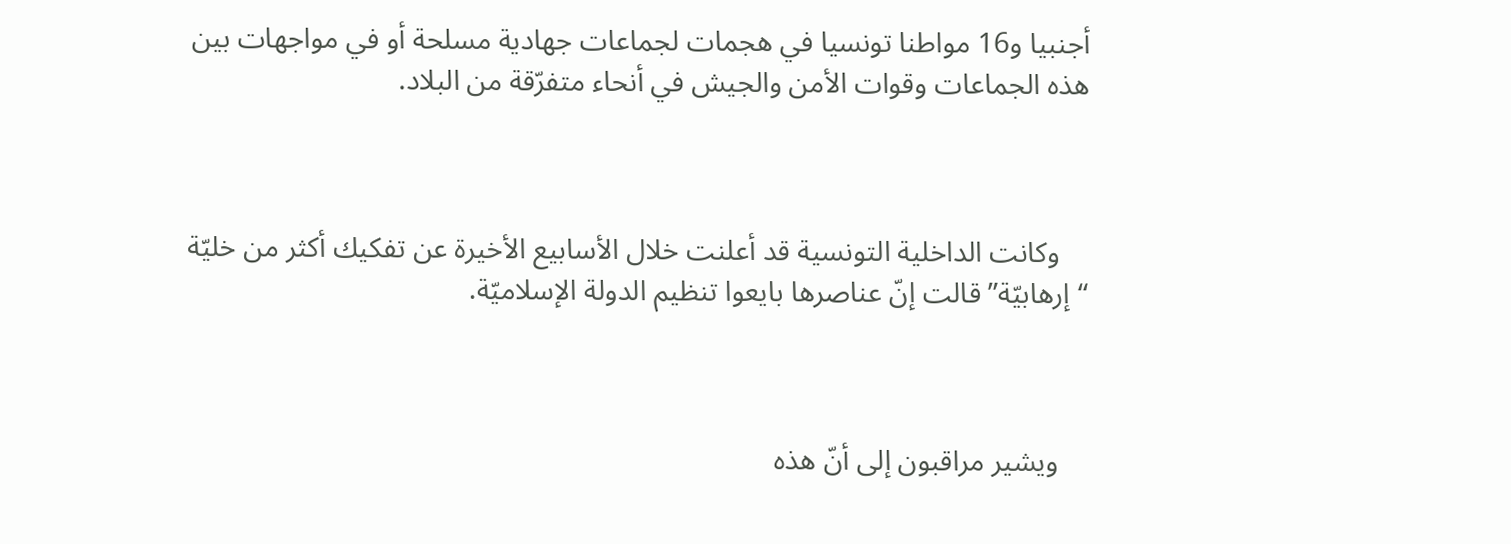أجنبيا و16 مواطنا تونسيا في هجمات لجماعات جهادية مسلحة أو في مواجهات بين هذه الجماعات وقوات الأمن والجيش في أنحاء متفرّقة من البلاد.



    وكانت الداخلية التونسية قد أعلنت خلال الأسابيع الأخيرة عن تفكيك أكثر من خليّة “إرهابيّة” قالت إنّ عناصرها بايعوا تنظيم الدولة الإسلاميّة.



    ويشير مراقبون إلى أنّ هذه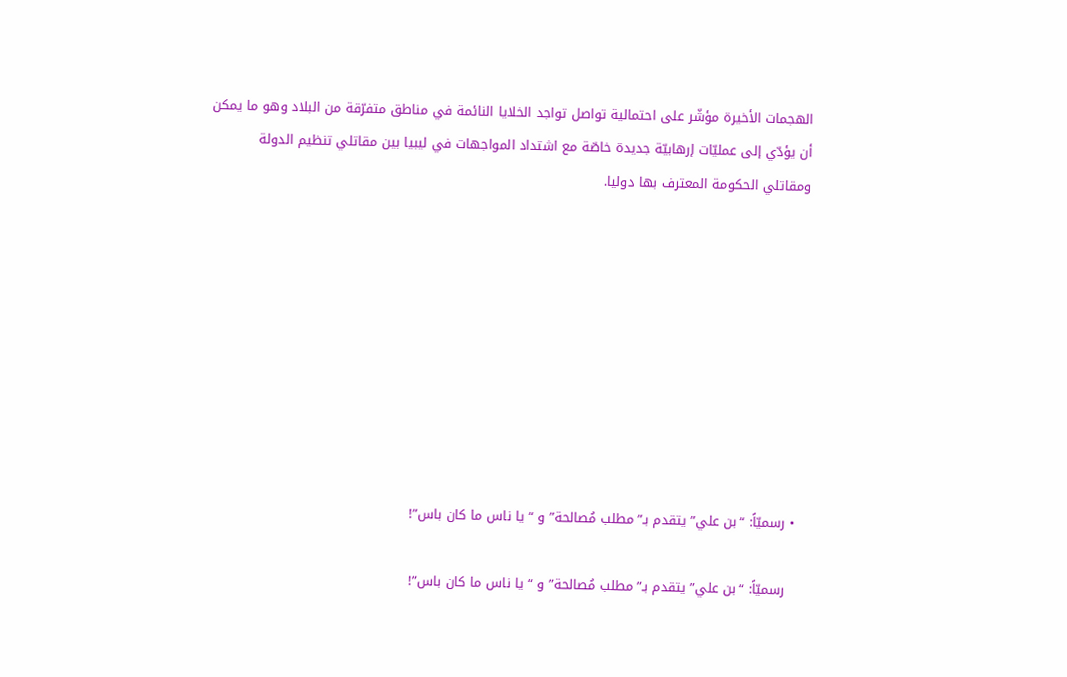الهجمات الأخيرة مؤشّر على احتمالية تواصل تواجد الخلايا النائمة في مناطق متفرّقة من البلاد وهو ما يمكن أن يؤدّي إلى عمليّات إرهابيّة جديدة خاصّة مع اشتداد المواجهات في ليبيا بين مقاتلي تنظيم الدولة ومقاتلي الحكومة المعترف بها دوليا.









  • رسميّاً: “بن علي” يتقدم بـ”مطلب مُصالحة” و “يا ناس ما كان باس”!

    رسميّاً: “بن علي” يتقدم بـ”مطلب مُصالحة” و “يا ناس ما كان باس”!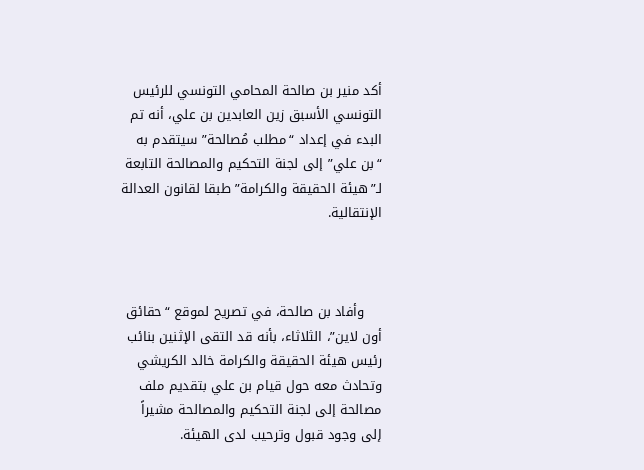أكد منير بن صالحة المحامي التونسي للرئيس التونسي الأسبق زين العابدين بن علي، أنه تم البدء في إعداد “مطلب مُصالحة” سيتقدم به “بن علي” إلى لجنة التحكيم والمصالحة التابعة لـ”هيئة الحقيقة والكرامة” طبقا لقانون العدالة الإنتقالية.



    وأفاد بن صالحة، في تصريح لموقع “حقائق أون لاين”، الثلاثاء، بأنه قد التقى الإثنين بنائب رئيس هيئة الحقيقة والكرامة خالد الكريشي وتحادث معه حول قيام بن علي بتقديم ملف مصالحة إلى لجنة التحكيم والمصالحة مشيراً إلى وجود قبول وترحيب لدى الهيئة.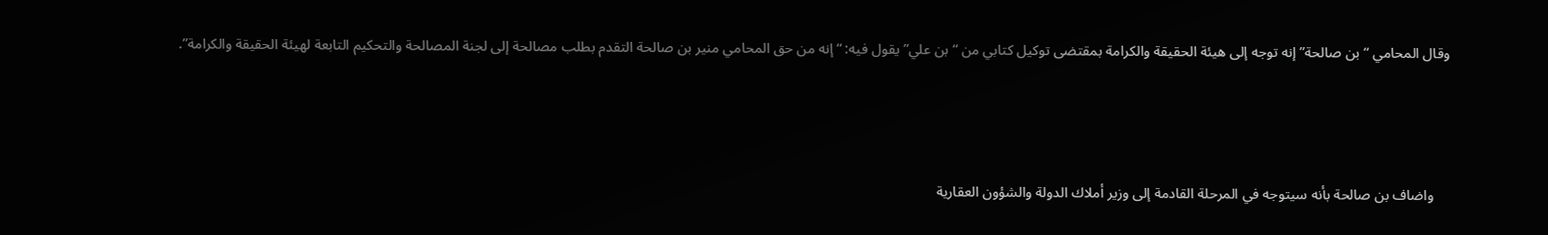وقال المحامي “بن صالحة” إنه توجه إلى هيئة الحقيقة والكرامة بمقتضى توكيل كتابي من “بن علي” يقول فيه: “إنه من حق المحامي منير بن صالحة التقدم بطلب مصالحة إلى لجنة المصالحة والتحكيم التابعة لهيئة الحقيقة والكرامة”.



    واضاف بن صالحة بأنه سيتوجه في المرحلة القادمة إلى وزير أملاك الدولة والشؤون العقارية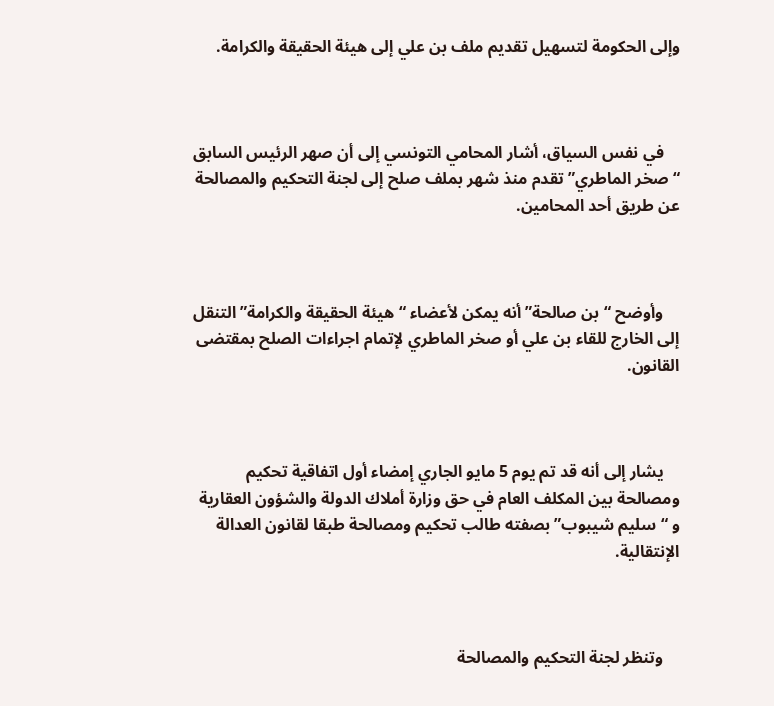وإلى الحكومة لتسهيل تقديم ملف بن علي إلى هيئة الحقيقة والكرامة.



    في نفس السياق، أشار المحامي التونسي إلى أن صهر الرئيس السابق “صخر الماطري” تقدم منذ شهر بملف صلح إلى لجنة التحكيم والمصالحة عن طريق أحد المحامين.



    وأوضح “بن صالحة” أنه يمكن لأعضاء “هيئة الحقيقة والكرامة” التنقل إلى الخارج للقاء بن علي أو صخر الماطري لإتمام اجراءات الصلح بمقتضى القانون.



    يشار إلى أنه قد تم يوم 5 مايو الجاري إمضاء أول اتفاقية تحكيم ومصالحة بين المكلف العام في حق وزارة أملاك الدولة والشؤون العقارية و “سليم شيبوب” بصفته طالب تحكيم ومصالحة طبقا لقانون العدالة الإنتقالية.



    وتنظر لجنة التحكيم والمصالحة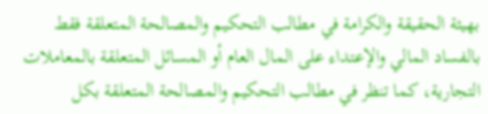بهيئة الحقيقة والكرامة في مطالب التحكيم والمصالحة المتعلقة فقط بالفساد المالي والإعتداء على المال العام أو المسائل المتعلقة بالمعاملات التجارية، كما تنظر في مطالب التحكيم والمصالحة المتعلقة بكل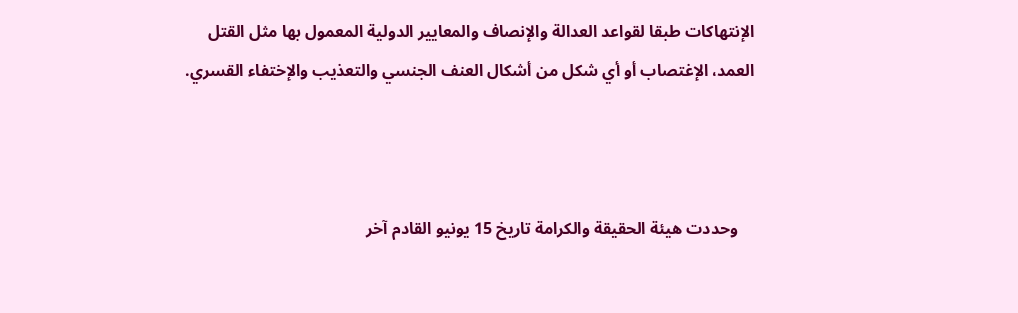الإنتهاكات طبقا لقواعد العدالة والإنصاف والمعايير الدولية المعمول بها مثل القتل العمد، الإغتصاب أو أي شكل من أشكال العنف الجنسي والتعذيب والإختفاء القسري.



    وحددت هيئة الحقيقة والكرامة تاريخ 15 يونيو القادم آخر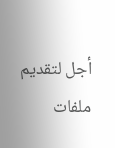أجل لتقديم ملفات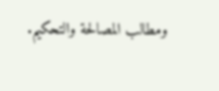ومطالب المصالحة والتحكيم.